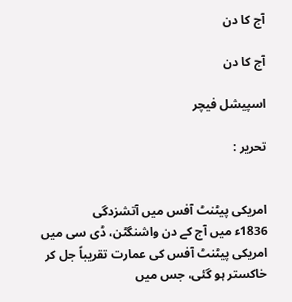آج کا دن

آج کا دن

اسپیشل فیچر

تحریر :


امریکی پیٹنٹ آفس میں آتشزدگی
1836ء میں آج کے دن واشنگٹن، ڈی سی میں امریکی پیٹنٹ آفس کی عمارت تقریباً جل کر خاکستر ہو گئی، جس میں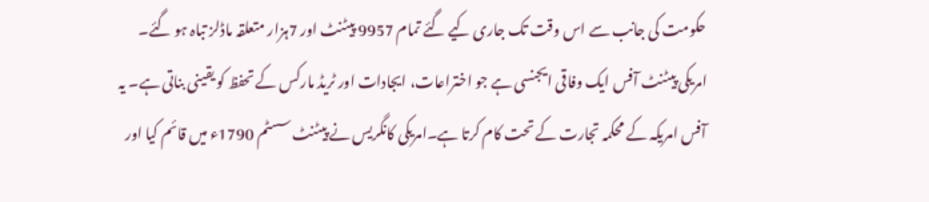حکومت کی جانب سے اس وقت تک جاری کیے گئے تمام 9957 پیٹنٹ اور 7ہزار متعلقہ ماڈلز تباہ ہو گئے۔ امریکی پیٹنٹ آفس ایک وفاقی ایجنسی ہے جو اختراعات، ایجادات اور ٹریڈ مارکس کے تحفظ کو یقینی بناتی ہے۔ یہ آفس امریکہ کے محکمہ تجارت کے تحت کام کرتا ہے۔امریکی کانگریس نے پیٹنٹ سسٹم 1790ء میں قائم کیا اور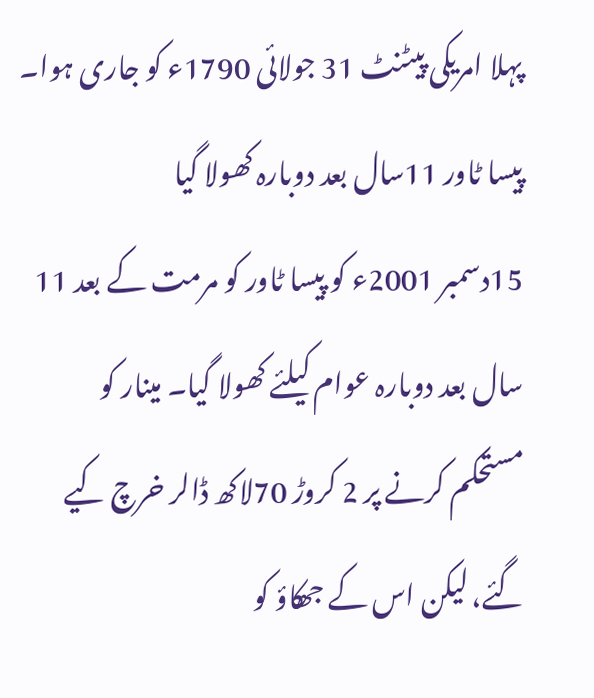پہلا امریکی پیٹنٹ 31 جولائی 1790ء کو جاری ہوا۔
پیسا ٹاور 11سال بعد دوبارہ کھولا گیا
15دسمبر 2001ء کو پیسا ٹاور کو مرمت کے بعد 11 سال بعد دوبارہ عوام کیلئے کھولا گیا۔ مینار کو مستحکم کرنے پر 2 کروڑ 70لاکھ ڈالر خرچ کیے گئے، لیکن اس کے جھکاؤ کو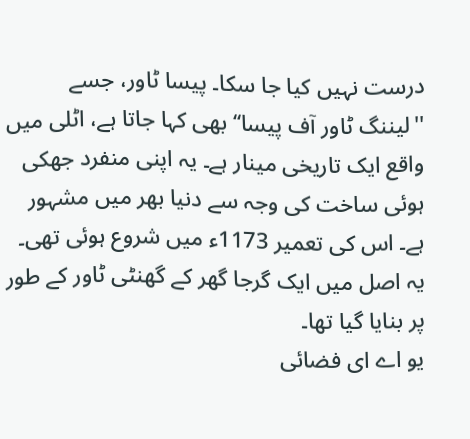درست نہیں کیا جا سکا۔ پیسا ٹاور، جسے ''لیننگ ٹاور آف پیسا‘‘ بھی کہا جاتا ہے، اٹلی میں واقع ایک تاریخی مینار ہے۔ یہ اپنی منفرد جھکی ہوئی ساخت کی وجہ سے دنیا بھر میں مشہور ہے۔ اس کی تعمیر 1173ء میں شروع ہوئی تھی۔ یہ اصل میں ایک گرجا گھر کے گھنٹی ٹاور کے طور پر بنایا گیا تھا۔
یو اے ای فضائی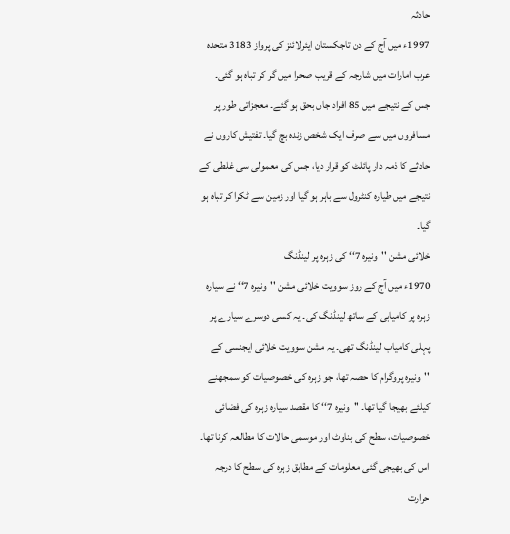حادثہ
1997ء میں آج کے دن تاجکستان ایئرلائنز کی پرواز 3183 متحدہ عرب امارات میں شارجہ کے قریب صحرا میں گر کر تباہ ہو گئی۔ جس کے نتیجے میں 85 افراد جاں بحق ہو گئے۔ معجزاتی طور پر مسافروں میں سے صرف ایک شخص زندہ بچ گیا۔ تفتیش کاروں نے حادثے کا ذمہ دار پائلٹ کو قرار دیا، جس کی معمولی سی غلطی کے نتیجے میں طیارہ کنٹرول سے باہر ہو گیا اور زمین سے ٹکرا کر تباہ ہو گیا۔
خلائی مشن ''ونیرہ 7‘‘ کی زہرہ پر لینڈنگ
1970ء میں آج کے روز سوویت خلائی مشن ''ونیرہ 7‘‘ نے سیارہ زہرہ پر کامیابی کے ساتھ لینڈنگ کی۔ یہ کسی دوسرے سیارے پر پہلی کامیاب لینڈنگ تھی۔ یہ مشن سوویت خلائی ایجنسی کے ''ونیرہ پروگرام کا حصہ تھا، جو زہرہ کی خصوصیات کو سمجھنے کیلئے بھیجا گیا تھا۔ ''ونیرہ 7‘‘ کا مقصد سیارہ زہرہ کی فضائی خصوصیات، سطح کی بناوٹ اور موسمی حالات کا مطالعہ کرنا تھا۔ اس کی بھیجی گئی معلومات کے مطابق زہرہ کی سطح کا درجہ حرارت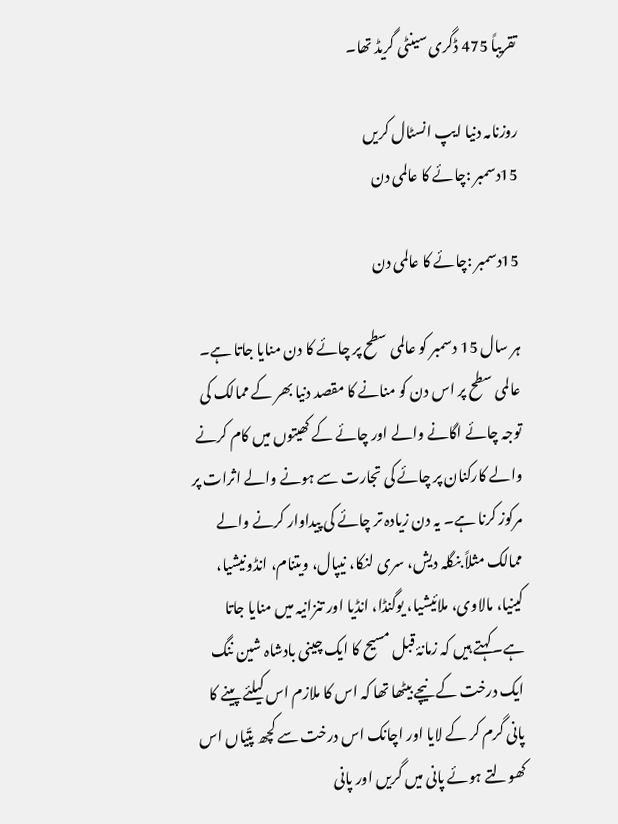تقریباً 475 ڈگری سینٹی گریڈ تھا۔

روزنامہ دنیا ایپ انسٹال کریں
15دسمبر :چائے کا عالمی دن

15دسمبر :چائے کا عالمی دن

ہر سال 15 دسمبر کو عالمی سطح پر چائے کا دن منایا جاتا ہے۔ عالمی سطح پر اس دن کو منانے کا مقصد دنیا بھر کے ممالک کی توجہ چائے اگانے والے اور چائے کے کھیتوں میں کام کرنے والے کارکنان پر چائے کی تجارت سے ہونے والے اثرات پر مرکوز کرنا ہے۔ یہ دن زیادہ تر چائے کی پیداوار کرنے والے ممالک مثلاً بنگلہ دیش، سری لنکا، نیپال، ویتنام، انڈونیشیا، کینیا، مالاوی، ملائیشیا، یوگنڈا، انڈیا اور تنزانیہ میں منایا جاتا ہے۔کہتے ہیں کہ زمانۂ قبل مسیح کا ایک چینی بادشاہ شین ننگ ایک درخت کے نیچے بیٹھا تھا کہ اس کا ملازم اس کیلئے پینے کا پانی گرم کر کے لایا اور اچانک اس درخت سے کچھ پتّیاں اس کھولتے ہوئے پانی میں گریں اور پانی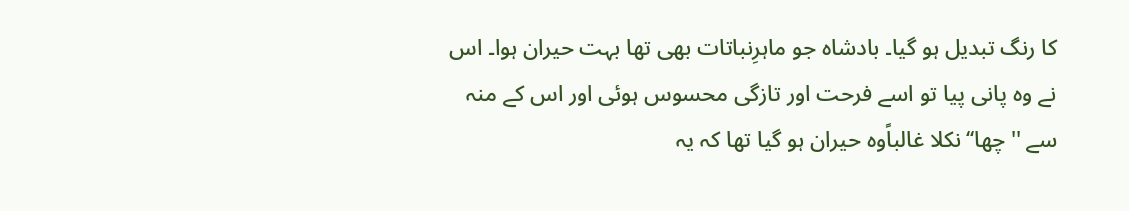کا رنگ تبدیل ہو گیا۔ بادشاہ جو ماہرِنباتات بھی تھا بہت حیران ہوا۔ اس نے وہ پانی پیا تو اسے فرحت اور تازگی محسوس ہوئی اور اس کے منہ سے ''چھا‘‘نکلا غالباًوہ حیران ہو گیا تھا کہ یہ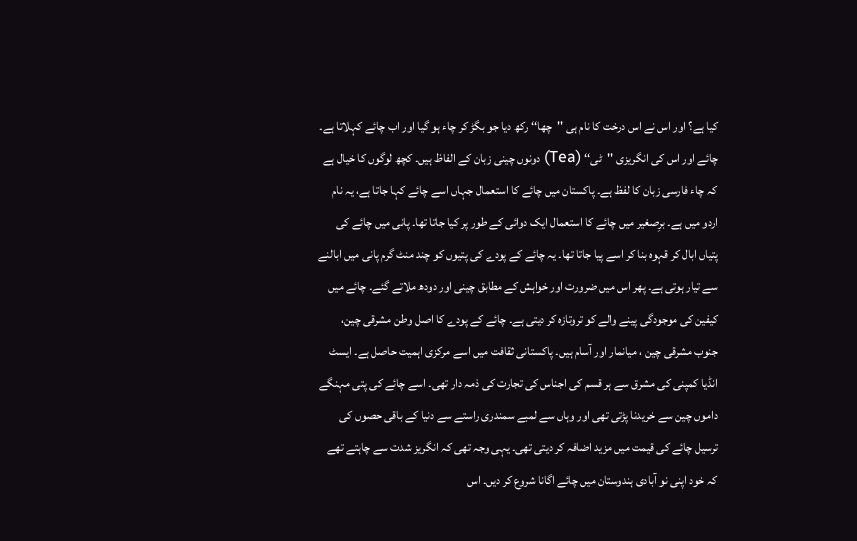کیا ہے؟ اور اس نے اس درخت کا نام ہی ''چھا‘‘ رکھ دیا جو بگڑ کر چاء ہو گیا اور اب چائے کہلاتا ہے۔ چائے اور اس کی انگریزی ''ٹی‘‘ (Tea) دونوں چینی زبان کے الفاظ ہیں۔ کچھ لوگوں کا خیال ہے کہ چاء فارسی زبان کا لفظ ہے۔ پاکستان میں چائے کا استعمال جہاں اسے چائے کہا جاتا ہے، یہ نام اردو میں ہے۔ برِصغیر میں چائے کا استعمال ایک دوائی کے طور پر کیا جاتا تھا۔ پانی میں چائے کی پتیاں ابال کر قہوہ بنا کر اسے پیا جاتا تھا۔ یہ چائے کے پودے کی پتیوں کو چند منٹ گرم پانی میں ابالنے سے تیار ہوتی ہے۔ پھر اس میں ضرورت اور خواہش کے مطابق چینی اور دودھ ملاتے گئے۔ چائے میں کیفین کی موجودگی پینے والے کو تروتازہ کر دیتی ہے۔ چائے کے پودے کا اصل وطن مشرقی چین، جنوب مشرقی چین ، میانمار اور آسام ہیں۔ پاکستانی ثقافت میں اسے مرکزی اہمیت حاصل ہے۔ ایسٹ انڈیا کمپنی کی مشرق سے ہر قسم کی اجناس کی تجارت کی ذمہ دار تھی۔ اسے چائے کی پتی مہنگے داموں چین سے خریدنا پڑتی تھی اور وہاں سے لمبے سمندری راستے سے دنیا کے باقی حصوں کی ترسیل چائے کی قیمت میں مزید اضافہ کر دیتی تھی۔ یہی وجہ تھی کہ انگریز شدت سے چاہتے تھے کہ خود اپنی نو آبادی ہندوستان میں چائے اگانا شروع کر دیں۔ اس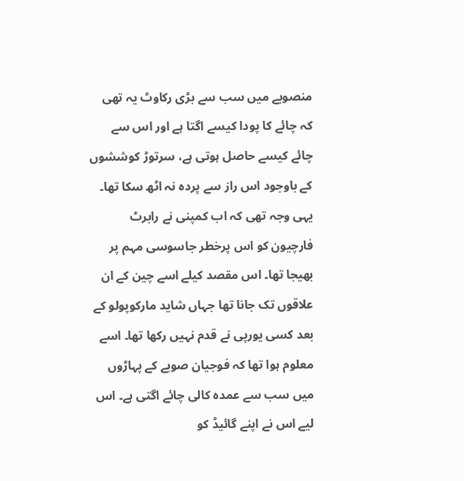منصوبے میں سب سے بڑی رکاوٹ یہ تھی کہ چائے کا پودا کیسے اگتا ہے اور اس سے چائے کیسے حاصل ہوتی ہے، سرتوڑ کوششوں کے باوجود اس راز سے پردہ نہ اٹھ سکا تھا۔ یہی وجہ تھی کہ اب کمپنی نے رابرٹ فارچیون کو اس پرخطر جاسوسی مہم پر بھیجا تھا۔ اس مقصد کیلے اسے چین کے ان علاقوں تک جانا تھا جہاں شاید مارکوپولو کے بعد کسی یورپی نے قدم نہیں رکھا تھا۔ اسے معلوم ہوا تھا کہ فوجیان صوبے کے پہاڑوں میں سب سے عمدہ کالی چائے اگتی ہے۔ اس لیے اس نے اپنے گائیڈ کو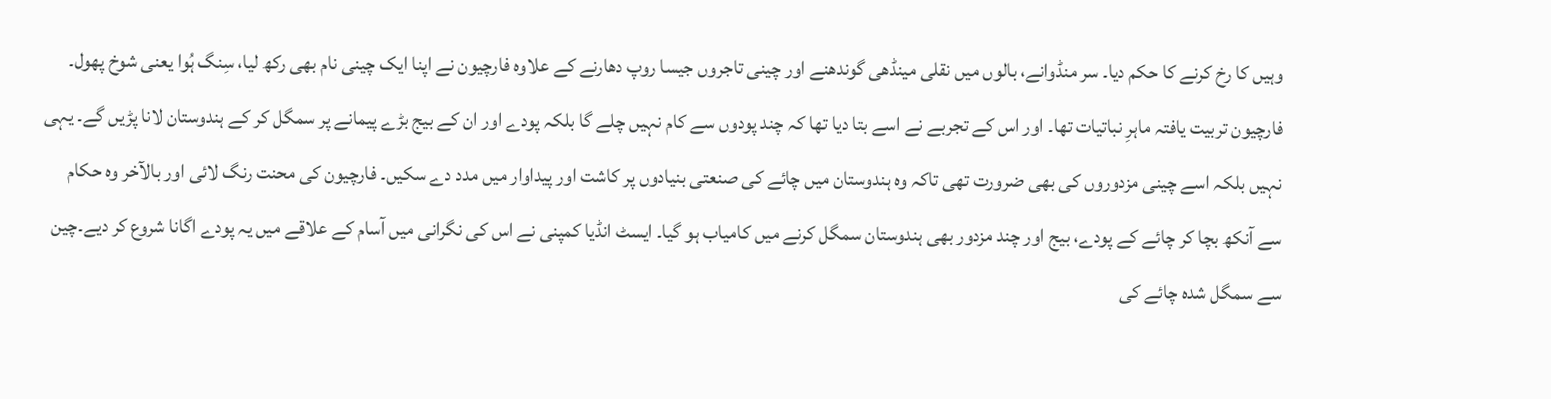وہیں کا رخ کرنے کا حکم دیا۔ سر منڈوانے، بالوں میں نقلی مینڈھی گوندھنے اور چینی تاجروں جیسا روپ دھارنے کے علاوہ فارچیون نے اپنا ایک چینی نام بھی رکھ لیا، سِنگ ہُوا یعنی شوخ پھول۔ فارچیون تربیت یافتہ ماہرِ نباتیات تھا۔ اور اس کے تجربے نے اسے بتا دیا تھا کہ چند پودوں سے کام نہیں چلے گا بلکہ پودے اور ان کے بیج بڑے پیمانے پر سمگل کر کے ہندوستان لانا پڑیں گے۔ یہی نہیں بلکہ اسے چینی مزدوروں کی بھی ضرورت تھی تاکہ وہ ہندوستان میں چائے کی صنعتی بنیادوں پر کاشت اور پیداوار میں مدد دے سکیں۔ فارچیون کی محنت رنگ لائی اور بالآخر وہ حکام سے آنکھ بچا کر چائے کے پودے، بیج اور چند مزدور بھی ہندوستان سمگل کرنے میں کامیاب ہو گیا۔ ایسٹ انڈیا کمپنی نے اس کی نگرانی میں آسام کے علاقے میں یہ پودے اگانا شروع کر دیے۔چین سے سمگل شدہ چائے کی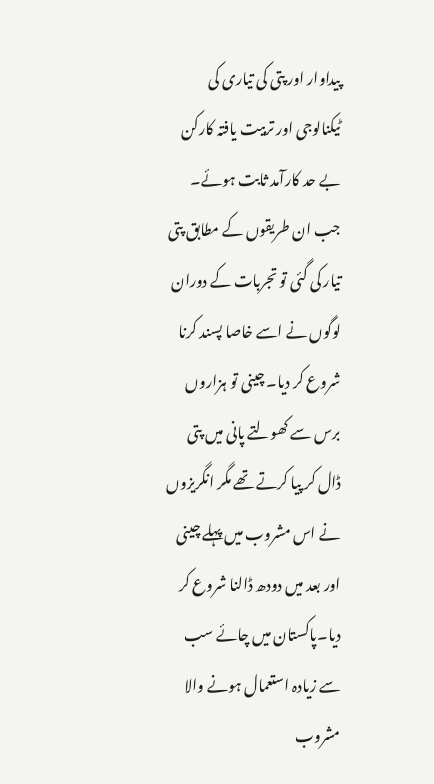پیداوار اور پتی کی تیاری کی ٹیکنالوجی اور تربیت یافتہ کارکن بے حد کارآمد ثابت ہوئے۔ جب ان طریقوں کے مطابق پتی تیار کی گئی تو تجربات کے دوران لوگوں نے اسے خاصا پسند کرنا شروع کر دیا۔ چینی تو ہزاروں برس سے کھولتے پانی میں پتی ڈال کر پیا کرتے تھے مگر انگریزوں نے اس مشروب میں پہلے چینی اور بعد میں دودھ ڈالنا شروع کر دیا۔پاکستان میں چائے سب سے زیادہ استعمال ہونے والا مشروب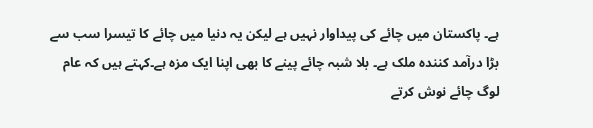ہے۔ پاکستان میں چائے کی پیداوار نہیں ہے لیکن یہ دنیا میں چائے کا تیسرا سب سے بڑا درآمد کنندہ ملک ہے۔ بلا شبہ چائے پینے کا بھی اپنا ایک مزہ ہے۔کہتے ہیں کہ عام لوگ چائے نوش کرتے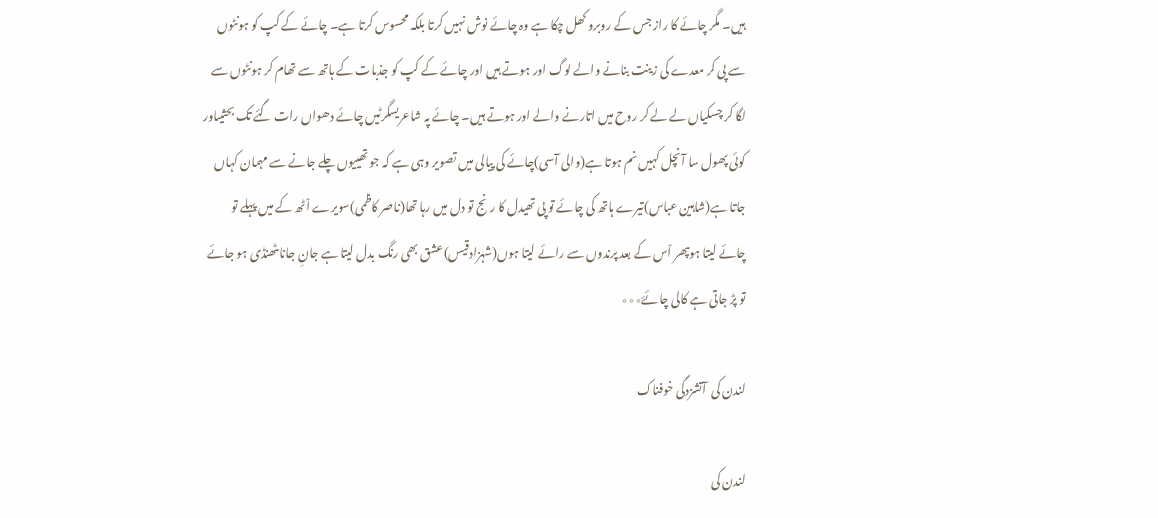ہیں۔ مگر چائے کا راز جس کے روبرو کھل چکا ہے وہ چائے نوش نہیں کرتا بلکہ محسوس کرتا ہے۔ چائے کے کپ کو ہونٹوں سے پی کر معدے کی زینت بنانے والے لوگ اور ہوتے ہیں اور چائے کے کپ کو جذبات کے ہاتھ سے تھام کر ہونٹوں سے لگا کر چسکیاں لے لے کر روح میں اتارنے والے اور ہوتے ہیں۔ چائے پہ شاعریسگرٹیں چائے دھواں رات گئے تک بحثیںاور کوئی پھول سا آنچل کہیں نم ہوتا ہے(والی آسی)چائے کی پیالی میں تصویر وہی ہے کہ جو تھییوں چلے جانے سے مہمان کہاں جاتا ہے(شاہین عباس)تیرے ہاتھ کی چائے تو پی تھیدل کا رنج تو دل میں رہا تھا(ناصر کاظمی)سویرے اْٹھ کے میں پہلے تو چائے لیتا ہوںپھر اْس کے بعد پرندوں سے رائے لیتا ہوں(شہزادقیس)عشق بھی رنگ بدل لیتا ہے جانِ جاناںٹھنڈی ہو جائے تو پڑ جاتی ہے کالی چائۓ٭٭٭

لندن کی  آتشزدگی خوفناک

لندن کی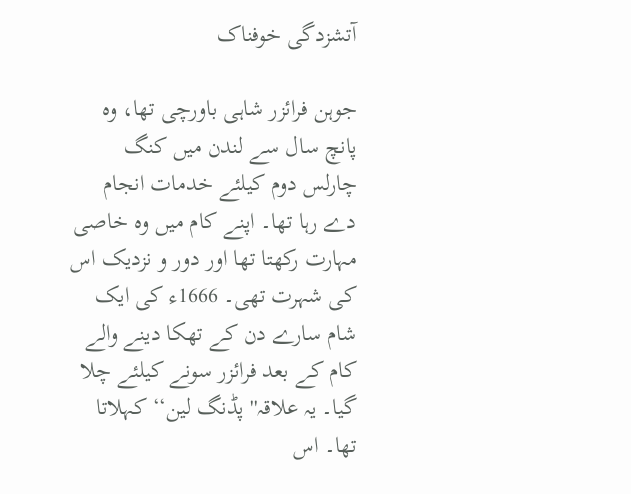آتشزدگی خوفناک

جوہن فرائزر شاہی باورچی تھا، وہ پانچ سال سے لندن میں کنگ چارلس دوم کیلئے خدمات انجام دے رہا تھا۔ اپنے کام میں وہ خاصی مہارت رکھتا تھا اور دور و نزدیک اس کی شہرت تھی۔ 1666ء کی ایک شام سارے دن کے تھکا دینے والے کام کے بعد فرائزر سونے کیلئے چلا گیا۔ یہ علاقہ'' پڈنگ لین‘‘ کہلاتا تھا۔ اس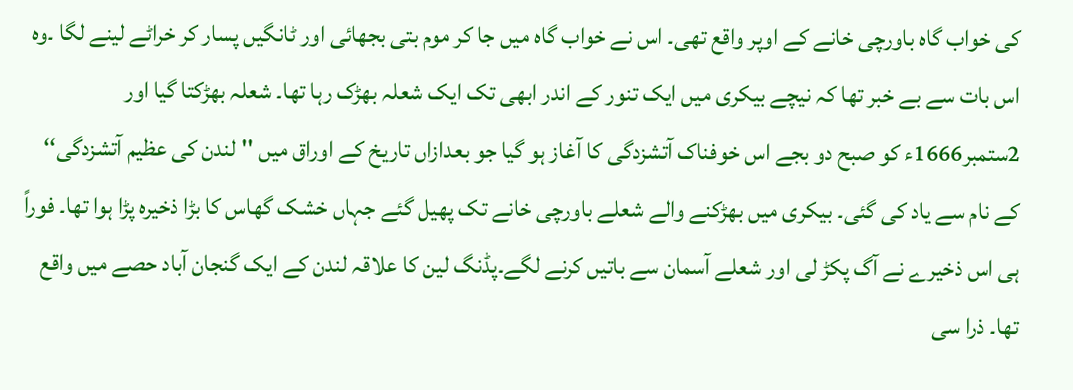کی خواب گاہ باورچی خانے کے اوپر واقع تھی۔ اس نے خواب گاہ میں جا کر موم بتی بجھائی اور ٹانگیں پسار کر خراٹے لینے لگا ۔وہ اس بات سے بے خبر تھا کہ نیچے بیکری میں ایک تنور کے اندر ابھی تک ایک شعلہ بھڑک رہا تھا۔ شعلہ بھڑکتا گیا اور 2ستمبر1666ء کو صبح دو بجے اس خوفناک آتشزدگی کا آغاز ہو گیا جو بعدازاں تاریخ کے اوراق میں ''لندن کی عظیم آتشزدگی‘‘ کے نام سے یاد کی گئی۔ بیکری میں بھڑکنے والے شعلے باورچی خانے تک پھیل گئے جہاں خشک گھاس کا بڑا ذخیرہ پڑا ہوا تھا۔ فوراً ہی اس ذخیرے نے آگ پکڑ لی اور شعلے آسمان سے باتیں کرنے لگے۔پڈنگ لین کا علاقہ لندن کے ایک گنجان آباد حصے میں واقع تھا۔ ذرا سی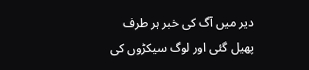دیر میں آگ کی خبر ہر طرف پھیل گئی اور لوگ سیکڑوں کی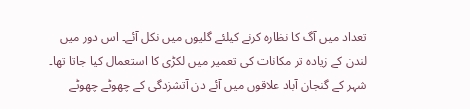تعداد میں آگ کا نظارہ کرنے کیلئے گلیوں میں نکل آئے۔ اس دور میں لندن کے زیادہ تر مکانات کی تعمیر میں لکڑی کا استعمال کیا جاتا تھا۔ شہر کے گنجان آباد علاقوں میں آئے دن آتشزدگی کے چھوٹے چھوٹے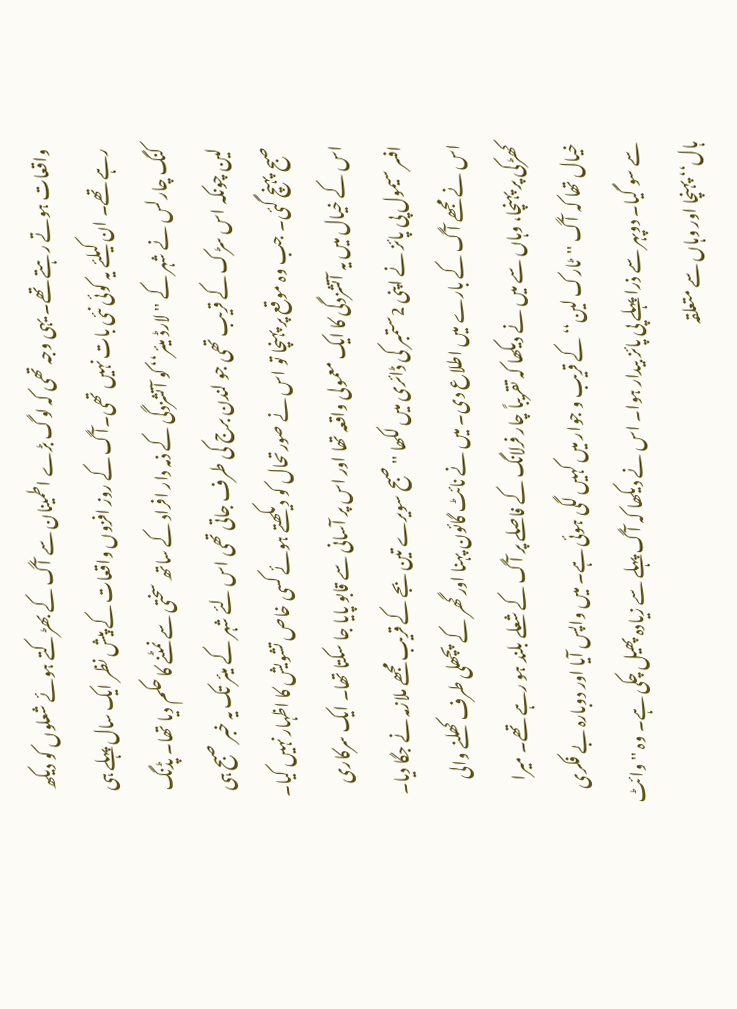واقعات ہوتے رہتے تھے۔ یہی وجہ تھی کہ لوگ بڑے اطمینان سے آگ کے بھڑکتے ہوئے شعلوں کو دیکھ رہے تھے۔ ان کیلئے یہ کوئی نئی بات نہیں تھی۔آگ کے روز افزوں واقعات کے پیش نظر ایک سال پہلے ہی کنگ چارلس نے شہر کے '' لارڈ میئر‘‘ کو آتشزدگی کے ذمہ دار افراد کے ساتھ سختی سے نمٹنے کا حکم دیا تھا۔ پڈنگ لین چونکہ اس سڑک کے قریب تھی جو لندن برج کی طرف جاتی تھی اس لئے شہر کے میئر تک یہ خبر صبح ہی صبح پہنچ گئی۔ جب وہ موقع پر پہنچا تو اس نے صورتحال کو دیکھتے ہوئے کسی خاص تشویش کا اظہار نہیں کیا۔ اس کے خیال میں یہ آتشزدگی کا ایک معمولی واقعہ تھا اور اس پر آسانی سے قابو پایا جا سکتا تھا۔ ایک سرکاری افسر سیمول پی پائز نے اپنی 2ستمبر کی ڈائری میں لکھا '' صبح سویرے تین بجے کے قریب مجھے ملازمہ نے جگا دیا۔ اس نے مجھے آگ کے بارے میں اطلاع دی۔ میں نے نائٹ گائون پہنا اور گھر کے پچھلی طرف کھلنے والی کھڑکی پر پہنچا، وہاں سے میں نے دیکھا کہ تقریباً چار فرلانگ کے فاصلے پر آگ کے شعلے بلند ہو رہے تھے۔ میرا خیال تھا کہ آگ ''ٹارک لین‘‘ کے قریب و جوار میں کہیں لگی ہوئی ہے۔ میں واپس آیا اور دوبارہ بے فکری سے سو گیا۔ دوپہر سے ذرا پہلے پی پائز بیدار ہوا۔ اس نے دیکھا کہ آگ پہلے سے زیادہ پھیل چکی ہے۔ وہ ''وائٹ ہال‘‘ پہنچا اور وہاں سے متعلقہ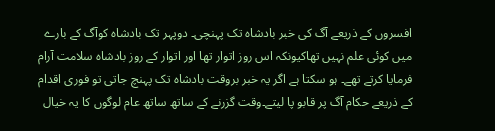افسروں کے ذریعے آگ کی خبر بادشاہ تک پہنچی۔ دوپہر تک بادشاہ کوآگ کے بارے میں کوئی علم نہیں تھاکیونکہ اس روز اتوار تھا اور اتوار کے روز بادشاہ سلامت آرام فرمایا کرتے تھے۔ ہو سکتا ہے اگر یہ خبر بروقت بادشاہ تک پہنچ جاتی تو فوری اقدام کے ذریعے حکام آگ پر قابو پا لیتے۔وقت گزرنے کے ساتھ ساتھ عام لوگوں کا یہ خیال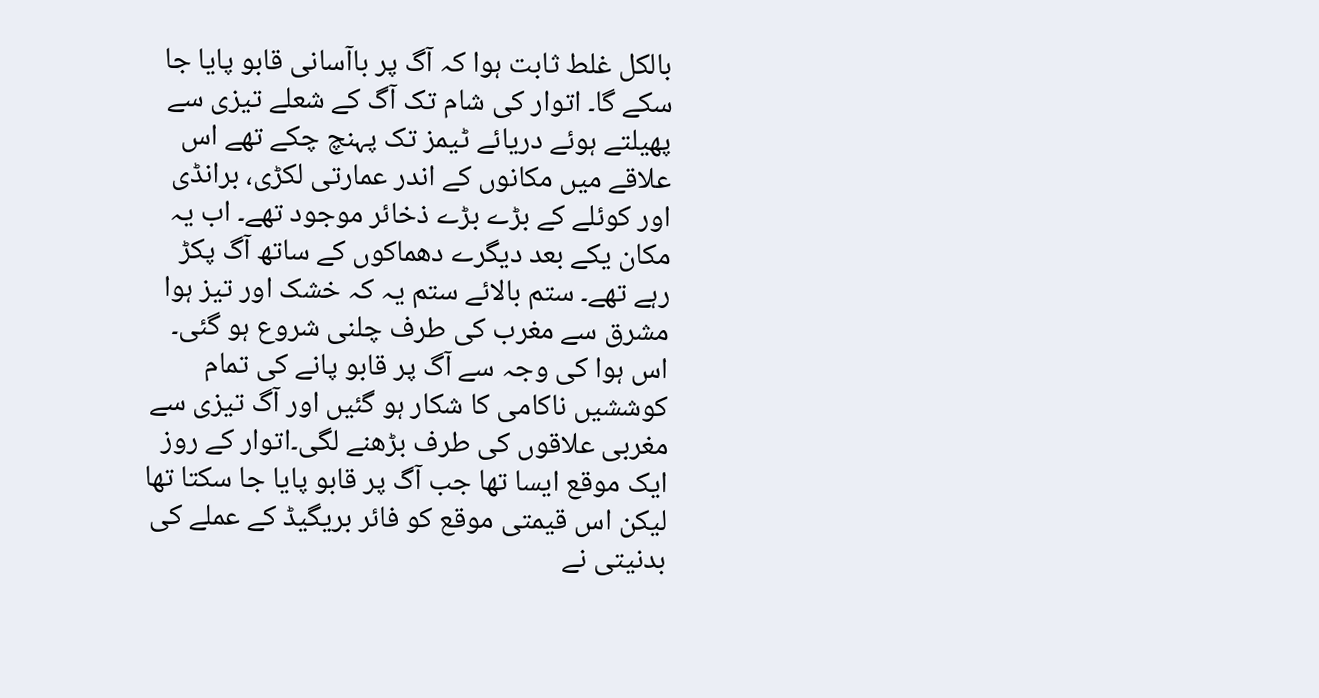بالکل غلط ثابت ہوا کہ آگ پر باآسانی قابو پایا جا سکے گا۔ اتوار کی شام تک آگ کے شعلے تیزی سے پھیلتے ہوئے دریائے ٹیمز تک پہنچ چکے تھے اس علاقے میں مکانوں کے اندر عمارتی لکڑی، برانڈی اور کوئلے کے بڑے بڑے ذخائر موجود تھے۔ اب یہ مکان یکے بعد دیگرے دھماکوں کے ساتھ آگ پکڑ رہے تھے۔ ستم بالائے ستم یہ کہ خشک اور تیز ہوا مشرق سے مغرب کی طرف چلنی شروع ہو گئی۔ اس ہوا کی وجہ سے آگ پر قابو پانے کی تمام کوششیں ناکامی کا شکار ہو گئیں اور آگ تیزی سے مغربی علاقوں کی طرف بڑھنے لگی۔اتوار کے روز ایک موقع ایسا تھا جب آگ پر قابو پایا جا سکتا تھا لیکن اس قیمتی موقع کو فائر بریگیڈ کے عملے کی بدنیتی نے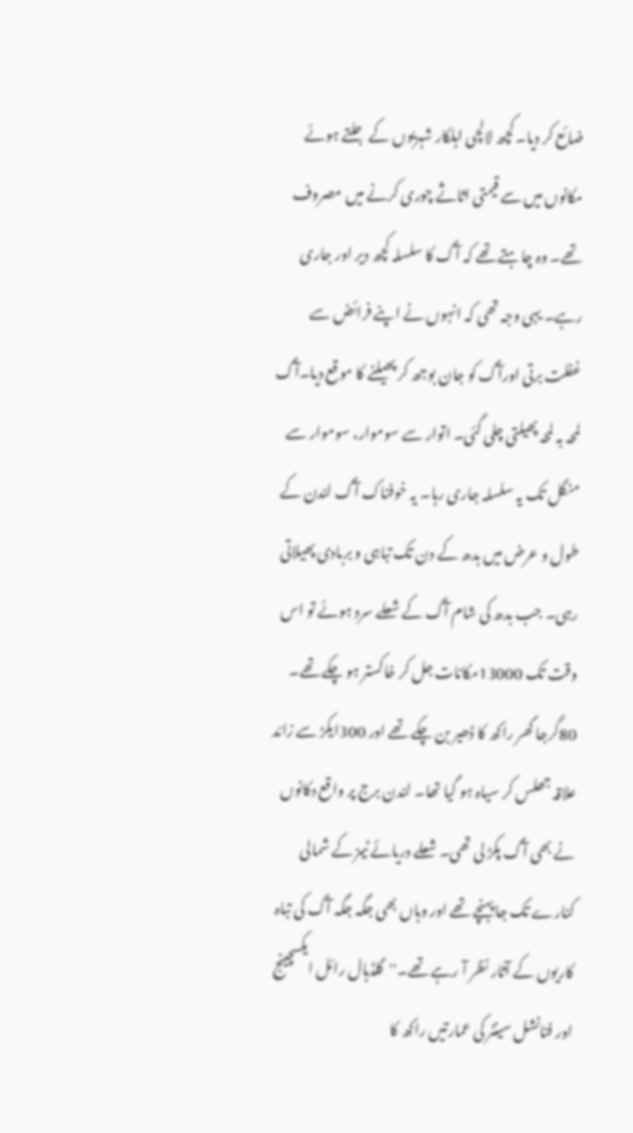ضائع کر دیا۔ کچھ لالچی اہلکار شہریوں کے جلتے ہوئے مکانوں میں سے قیمتی اثاثے چوری کرنے میں مصروف تھے۔ وہ چاہتے تھے کہ آگ کا سلسلہ کچھ دیر اور جاری رہے۔ یہی وجہ تھی کہ انہوں نے اپنے فرائض سے غفلت برتی اورآگ کو جان بوجھ کر پھیلنے کا موقع دیا۔آگ لمحہ بہ لمحہ پھیلتی چلی گئی۔ اتوار سے سوموار، سوموار سے منگل تک یہ سلسلہ جاری رہا۔ یہ خوفناک آگ لندن کے طول و عرض میں بدھ کے دن تک تباہی و بربادی پھیلاتی رہی۔ جب بدھ کی شام آگ کے شعلے سرد ہوئے تو اس وقت تک 13000مکانات جل کر خاکستر ہو چکے تھے۔ 80گرجا گھر راکھ کا ڈھیر بن چکے تھے اور 300ایکڑ سے زائد علاقہ جھلس کر سیاہ ہو گیا تھا۔ لندن برج پر واقع دکانوں نے بھی آگ پکڑ لی تھی۔ شعلے دریائے ٹیمز کے شمالی کنارے تک جا پہنچے تھے اور وہاں بھی جگہ جگہ آگ کی تباہ کاریوں کے آثار نظر آ رہے تھے۔''گلڈہال رائل ایکسچینج اور فنانشل سینٹر کی عمارتیں راکھ کا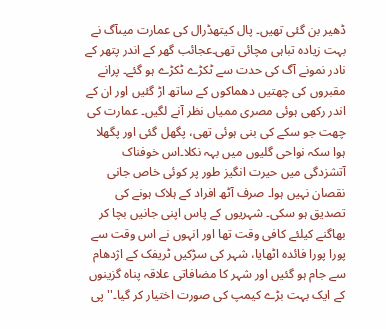ڈھیر بن گئی تھیں۔ پال کیتھڈرال کی عمارت میںآگ نے بہت زیادہ تباہی مچائی تھی۔عجائب گھر کے اندر پتھر کے نادر نمونے آگ کی حدت سے ٹکڑے ٹکڑے ہو گئے۔ پرانے مقبروں کی چھتیں دھماکوں کے ساتھ اڑ گئیں اور ان کے اندر رکھی ہوئی مصری ممیاں نظر آنے لگیں۔ عمارت کی چھت جو سکے کی بنی ہوئی تھی، پگھل گئی اور پگھلا ہوا سکہ نواحی گلیوں میں بہہ نکلا۔اس خوفناک آتشزدگی میں حیرت انگیز طور پر کوئی خاص جانی نقصان نہیں ہوا۔ صرف آٹھ افراد کے ہلاک ہونے کی تصدیق ہو سکی۔ شہریوں کے پاس اپنی جانیں بچا کر بھاگنے کیلئے کافی وقت تھا اور انہوں نے اس وقت سے پورا پورا فائدہ اٹھایا، شہر کی سڑکیں ٹریفک کے اژدھام سے جام ہو گئیں اور شہر کا مضافاتی علاقہ پناہ گزینوں کے ایک بہت بڑے کیمپ کی صورت اختیار کر گیا۔''پی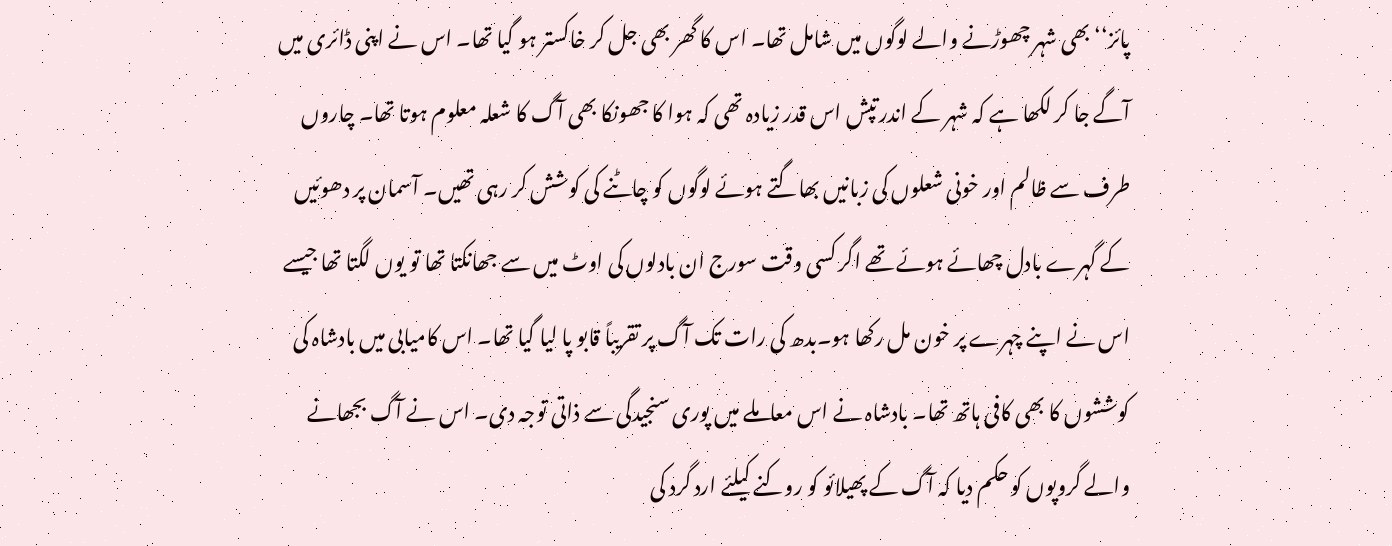پائز‘‘ بھی شہر چھوڑنے والے لوگوں میں شامل تھا۔ اس کا گھر بھی جل کر خاکستر ہو گیا تھا۔ اس نے اپنی ڈائری میں آگے جا کر لکھا ہے کہ شہر کے اندر تپش اس قدر زیادہ تھی کہ ہوا کا جھونکا بھی آگ کا شعلہ معلوم ہوتا تھا۔ چاروں طرف سے ظالم اور خونی شعلوں کی زبانیں بھاگتے ہوئے لوگوں کو چاٹنے کی کوشش کر رہی تھیں۔ آسمان پر دھوئیں کے گہرے بادل چھائے ہوئے تھے اگر کسی وقت سورج ان بادلوں کی اوٹ میں سے جھانکتا تھا تو یوں لگتا تھا جیسے اس نے اپنے چہرے پر خون مل رکھا ہو۔بدھ کی رات تک آگ پر تقریباً قابو پا لیا گیا تھا۔ اس کامیابی میں بادشاہ کی کوششوں کا بھی کافی ہاتھ تھا۔ بادشاہ نے اس معاملے میں پوری سنجیدگی سے ذاتی توجہ دی۔ اس نے آگ بجھانے والے گروپوں کو حکم دیا کہ آگ کے پھیلائو کو روکنے کیلئے ارد گرد کی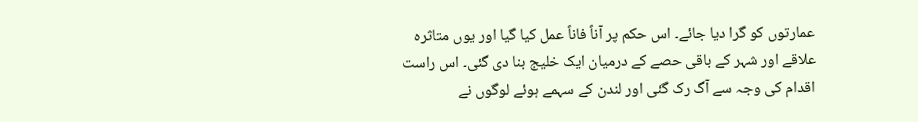عمارتوں کو گرا دیا جائے۔ اس حکم پر آناً فاناً عمل کیا گیا اور یوں متاثرہ علاقے اور شہر کے باقی حصے کے درمیان ایک خلیج بنا دی گئی۔ اس راست اقدام کی وجہ سے آگ رک گئی اور لندن کے سہمے ہوئے لوگوں نے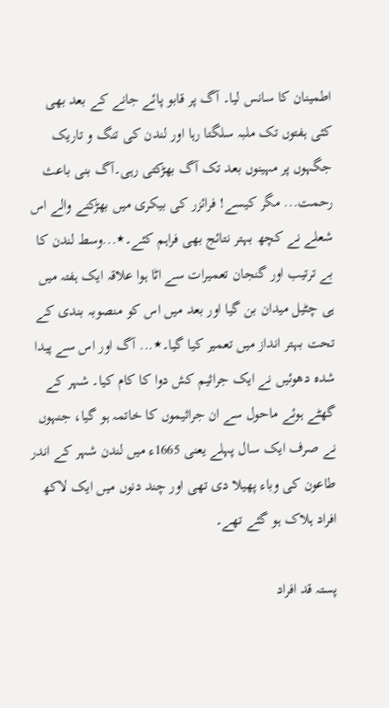اطمینان کا سانس لیا۔ آگ پر قابو پائے جانے کے بعد بھی کئی ہفتوں تک ملبہ سلگتا رہا اور لندن کی تنگ و تاریک جگہوں پر مہینوں بعد تک آگ بھڑکتی رہی۔آگ بنی باعث رحمت... مگر کیسے! فرائزر کی بیکری میں بھڑکنے والے اس شعلے نے کچھ بہتر نتائج بھی فراہم کئے۔٭...وسط لندن کا بے ترتیب اور گنجان تعمیرات سے اٹا ہوا علاقہ ایک ہفتہ میں ہی چٹیل میدان بن گیا اور بعد میں اس کو منصوبہ بندی کے تحت بہتر انداز میں تعمیر کیا گیا۔٭... آگ اور اس سے پیدا شدہ دھوئیں نے ایک جراثیم کش دوا کا کام کیا۔ شہر کے گھٹے ہوئے ماحول سے ان جراثیموں کا خاتمہ ہو گیا، جنہوں نے صرف ایک سال پہلے یعنی 1665ء میں لندن شہر کے اندر طاعون کی وباء پھیلا دی تھی اور چند دنوں میں ایک لاکھ افراد ہلاک ہو گئے تھے۔

پستہ قد افراد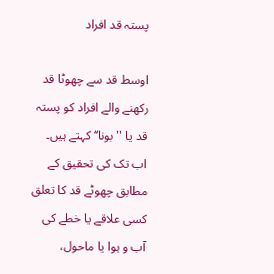پستہ قد افراد

اوسط قد سے چھوٹا قد رکھنے والے افراد کو پستہ قد یا '' بونا‘‘ کہتے ہیں۔ اب تک کی تحقیق کے مطابق چھوٹے قد کا تعلق کسی علاقے یا خطے کی آب و ہوا یا ماحول،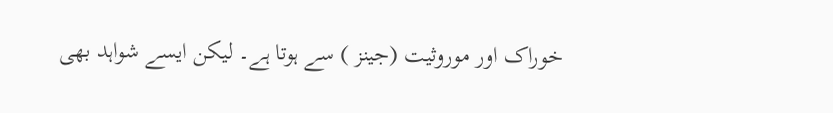خوراک اور موروثیت (جینز ) سے ہوتا ہے۔ لیکن ایسے شواہد بھی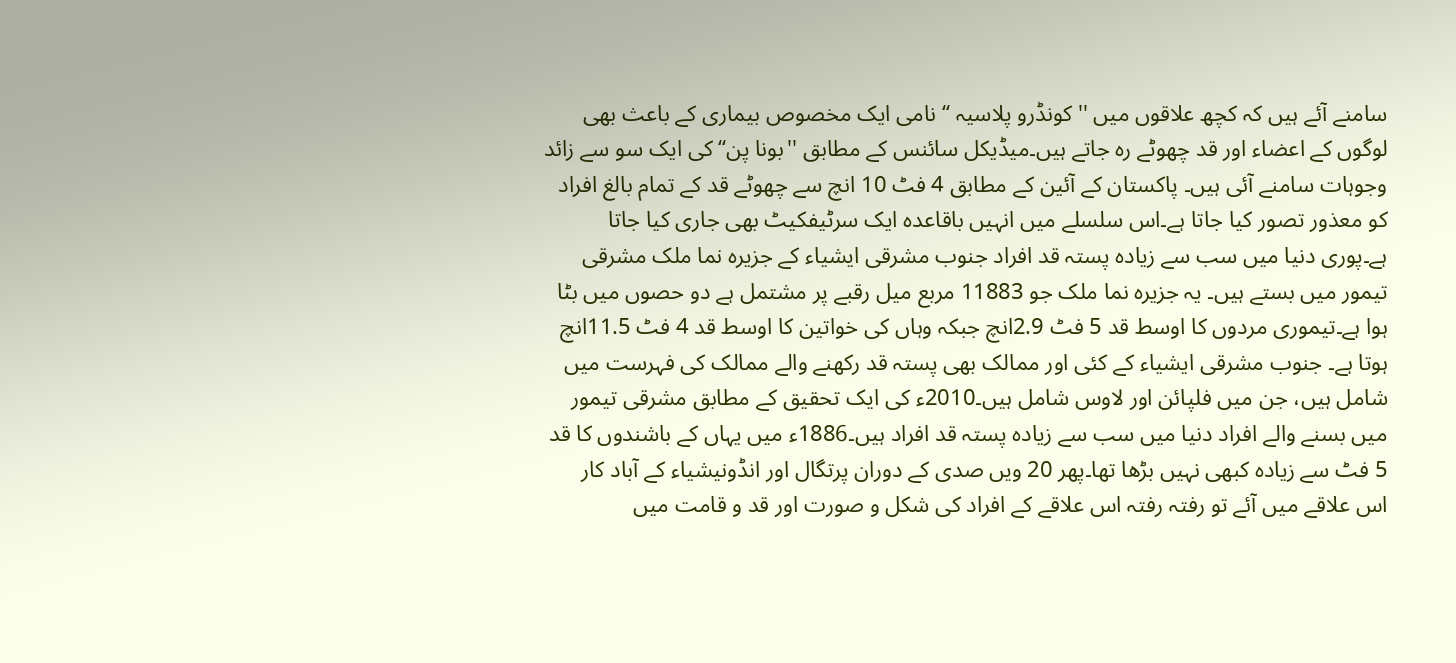سامنے آئے ہیں کہ کچھ علاقوں میں '' کونڈرو پلاسیہ ‘‘ نامی ایک مخصوص بیماری کے باعث بھی لوگوں کے اعضاء اور قد چھوٹے رہ جاتے ہیں۔میڈیکل سائنس کے مطابق ''بونا پن‘‘ کی ایک سو سے زائد وجوہات سامنے آئی ہیں۔ پاکستان کے آئین کے مطابق 4 فٹ 10 انچ سے چھوٹے قد کے تمام بالغ افراد کو معذور تصور کیا جاتا ہے۔اس سلسلے میں انہیں باقاعدہ ایک سرٹیفکیٹ بھی جاری کیا جاتا ہے۔پوری دنیا میں سب سے زیادہ پستہ قد افراد جنوب مشرقی ایشیاء کے جزیرہ نما ملک مشرقی تیمور میں بستے ہیں۔ یہ جزیرہ نما ملک جو 11883 مربع میل رقبے پر مشتمل ہے دو حصوں میں بٹا ہوا ہے۔تیموری مردوں کا اوسط قد 5 فٹ 2.9انچ جبکہ وہاں کی خواتین کا اوسط قد 4 فٹ 11.5انچ ہوتا ہے۔ جنوب مشرقی ایشیاء کے کئی اور ممالک بھی پستہ قد رکھنے والے ممالک کی فہرست میں شامل ہیں، جن میں فلپائن اور لاوس شامل ہیں۔2010ء کی ایک تحقیق کے مطابق مشرقی تیمور میں بسنے والے افراد دنیا میں سب سے زیادہ پستہ قد افراد ہیں۔1886ء میں یہاں کے باشندوں کا قد 5 فٹ سے زیادہ کبھی نہیں بڑھا تھا۔پھر 20 ویں صدی کے دوران پرتگال اور انڈونیشیاء کے آباد کار اس علاقے میں آئے تو رفتہ رفتہ اس علاقے کے افراد کی شکل و صورت اور قد و قامت میں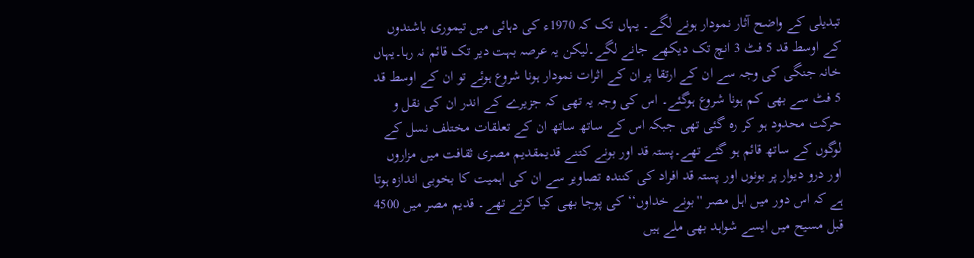تبدیلی کے واضح آثار نمودار ہونے لگے۔ یہاں تک کہ 1970ء کی دہائی میں تیموری باشندوں کے اوسط قد 5 فٹ 3 انچ تک دیکھے جانے لگے۔لیکن یہ عرصہ بہت دیر تک قائم نہ رہا۔یہاں خانہ جنگی کی وجہ سے ان کے ارتقا پر ان کے اثرات نمودار ہونا شروع ہوئے تو ان کے اوسط قد 5 فٹ سے بھی کم ہونا شروع ہوگئے۔ اس کی وجہ یہ تھی کہ جزیرے کے اندر ان کی نقل و حرکت محدود ہو کر رہ گئی تھی جبکہ اس کے ساتھ ساتھ ان کے تعلقات مختلف نسل کے لوگوں کے ساتھ قائم ہو گئے تھے۔پستہ قد اور بونے کتنے قدیمقدیم مصری ثقافت میں مزاروں اور درو دیوار پر بونوں اور پستہ قد افراد کی کنندہ تصاویر سے ان کی اہمیت کا بخوبی اندازہ ہوتا ہے کہ اس دور میں اہل مصر ''بونے خداوں‘‘ کی پوجا بھی کیا کرتے تھے۔ قدیم مصر میں 4500 قبل مسیح میں ایسے شواہد بھی ملے ہیں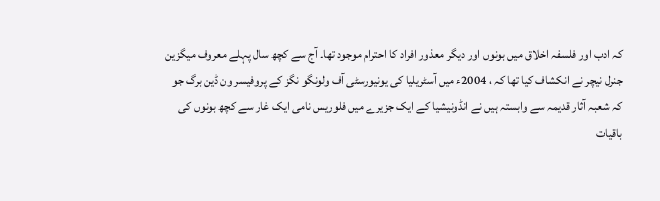کہ ادب اور فلسفہ اخلاق میں بونوں اور دیگر معذور افراد کا احترام موجود تھا۔ آج سے کچھ سال پہلے معروف میگزین جنرل نیچر نے انکشاف کیا تھا کہ ، 2004ء میں آسٹریلیا کی یونیورسٹی آف ولونگو نگز کے پروفیسر ون ڈین برگ جو کہ شعبہ آثار قدیمہ سے وابستہ ہیں نے انڈونیشیا کے ایک جزیرے میں فلوریس نامی ایک غار سے کچھ بونوں کی باقیات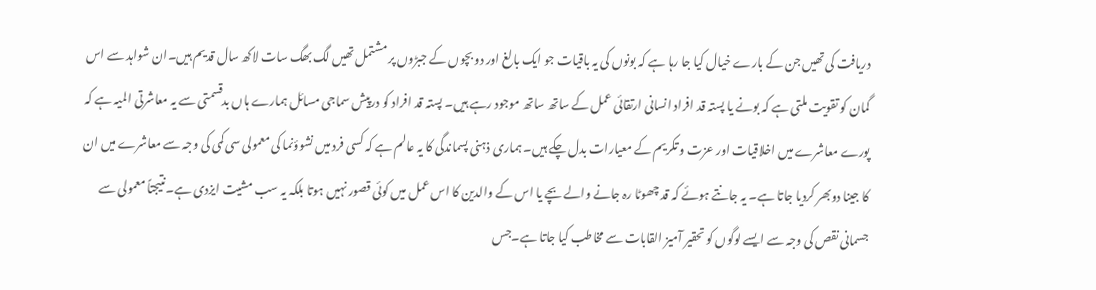دریافت کی تھیں جن کے بارے خیال کیا جا رہا ہے کہ بونوں کی یہ باقیات جو ایک بالغ اور دو بچوں کے جبڑوں پر مشتمل تھیں لگ بھگ سات لاکھ سال قدیم ہیں۔ان شواہد سے اس گمان کو تقویت ملتی ہے کہ بونے یا پستہ قد افراد انسانی ارتقائی عمل کے ساتھ ساتھ موجود رہے ہیں۔ پستہ قد افراد کو درپیش سماجی مسائل ہمارے ہاں بدقسمتی سے یہ معاشرتی المیہ ہے کہ پورے معاشرے میں اخلاقیات اور عزت و تکریم کے معیارات بدل چکے ہیں۔ ہماری ذہنی پسماندگی کا یہ عالم ہے کہ کسی فرد میں نشوؤنما کی معمولی سی کمی کی وجہ سے معاشرے میں ان کا جینا دوبھر کردیا جاتا ہے۔ یہ جانتے ہوئے کہ قد چھوٹا رہ جانے والے بچے یا اس کے والدین کا اس عمل میں کوئی قصور نہیں ہوتا بلکہ یہ سب مشیت ایزدی ہے۔نتیجتاً معمولی سے جسمانی نقص کی وجہ سے ایسے لوگوں کو تحقیر آمیز القابات سے مخاطب کیا جاتا ہے۔جس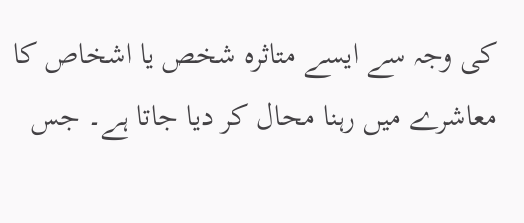کی وجہ سے ایسے متاثرہ شخص یا اشخاص کا معاشرے میں رہنا محال کر دیا جاتا ہے۔ جس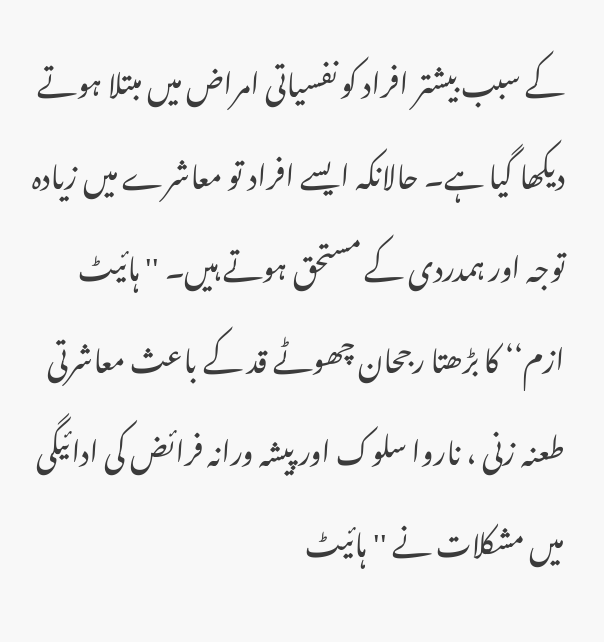کے سبب بیشتر افراد کو نفسیاتی امراض میں مبتلا ہوتے دیکھا گیا ہے۔ حالانکہ ایسے افراد تو معاشرے میں زیادہ توجہ اور ہمدردی کے مستحق ہوتے ہیں۔ '' ہائیٹ ازم‘‘ کا بڑھتا رجحان چھوٹے قد کے باعث معاشرتی طعنہ زنی ، ناروا سلوک اور پیشہ ورانہ فرائض کی ادائیگی میں مشکلات نے ''ہائیٹ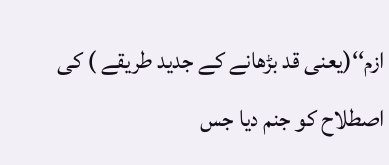ازم‘‘(یعنی قد بڑھانے کے جدید طریقے ) کی اصطلاح کو جنم دیا جس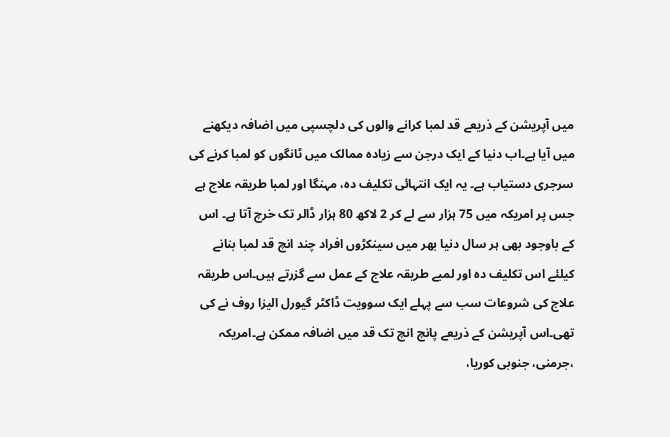میں آپریشن کے ذریعے قد لمبا کرانے والوں کی دلچسپی میں اضافہ دیکھنے میں آیا ہے۔اب دنیا کے ایک درجن سے زیادہ ممالک میں ٹانگوں کو لمبا کرنے کی سرجری دستیاب ہے۔ یہ ایک انتہائی تکلیف دہ، مہنگا اور لمبا طریقہ علاج ہے جس پر امریکہ میں 75 ہزار سے لے کر 2 لاکھ 80 ہزار ڈالر تک خرچ آتا ہے۔ اس کے باوجود بھی ہر سال دنیا بھر میں سینکڑوں افراد چند انچ قد لمبا بنانے کیلئے اس تکلیف دہ اور لمبے طریقہ علاج کے عمل سے گزرتے ہیں۔اس طریقہ علاج کی شروعات سب سے پہلے ایک سوویت ڈاکٹر گیورل الیزا روف نے کی تھی۔اس آپریشن کے ذریعے پانچ انچ تک قد میں اضافہ ممکن ہے۔امریکہ ،جرمنی، جنوبی کوریا،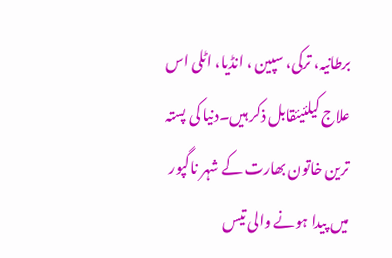برطانیہ، ترکی، سپین ، انڈیا، اٹلی اس علاج کیلئیئقابل ذکر ہیں۔دنیا کی پستہ ترین خاتون بھارت کے شہر ناگپور میں پیدا ہونے والی تیس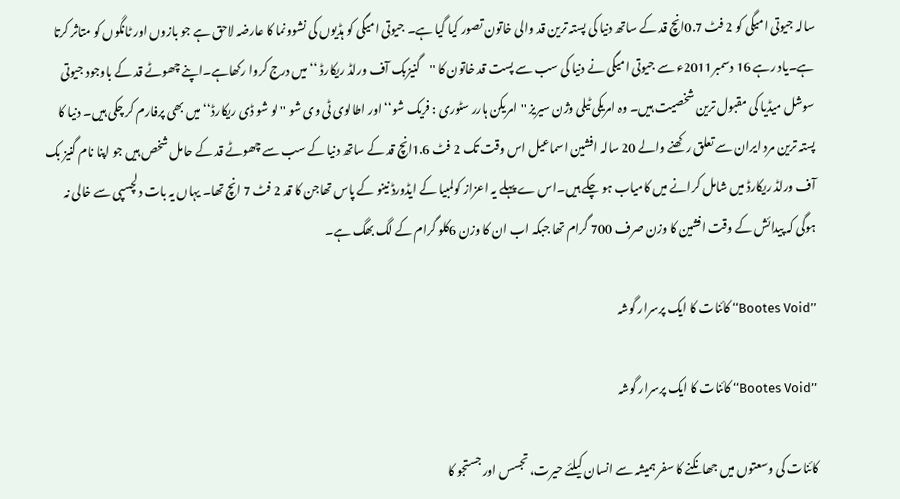سالہ جیوتی امیگی کو 2 فٹ 0.7انچ قد کے ساتھ دنیا کی پستہ ترین قد والی خاتون تصور کیا گیا ہے۔ جیوتی امیگی کو ہڈیوں کی نشوونما کا عارضہ لاحق ہے جو بازوں اور ٹانگوں کو متاثر کرتا ہے۔یاد رہے 16 دسمبر2011ء سے جیوتی امیگی نے دنیا کی سب سے پست قد خاتون کا ''گنیزبک آف ورلڈ ریکارڈ ‘‘ میں درج کروا رکھاہے۔اپنے چھوٹے قد کے باوجود جیوتی سوشل میڈیا کی مقبول ترین شخصیت ہیں۔ وہ امریکی ٹیلی وژن سیریز ''امریکن ہارر سٹوری : فریک شو‘‘ اور اطالوی ٹی وی شو '' لو شو ڈی ریکارڈ‘‘ میں بھی پرفارم کر چکی ہیں۔ دنیا کا پستہ ترین مرد ایران سے تعلق رکھنے والے 20 سالہ افشین اسماعیل اس وقت تک 2 فٹ 1.6انچ قد کے ساتھ دنیا کے سب سے چھوٹے قد کے حامل شخص ہیں جو اپنا نام گنیز بک آف ورلڈ ریکارڈ میں شامل کرانے میں کامیاب ہو چکے ہیں۔اس ے پہلے یہ اعزاز کولمبیا کے ایڈورڈ نینو کے پاس تھاجن کا قد 2 فٹ 7 انچ تھا۔ یہاں یہ بات دلچسپی سے خالی نہ ہوگی کہ پیدائش کے وقت افشین کا وزن صرف 700 گرام تھا جبکہ اب ان کا وزن 6کلو گرام کے لگ بھگ ہے۔

’’Bootes Void‘‘ کائنات کا ایک پرسرار گوشہ

’’Bootes Void‘‘ کائنات کا ایک پرسرار گوشہ

کائنات کی وسعتوں میں جھانکنے کا سفر ہمیشہ سے انسان کیلئے حیرت، تجسس اور جستجو کا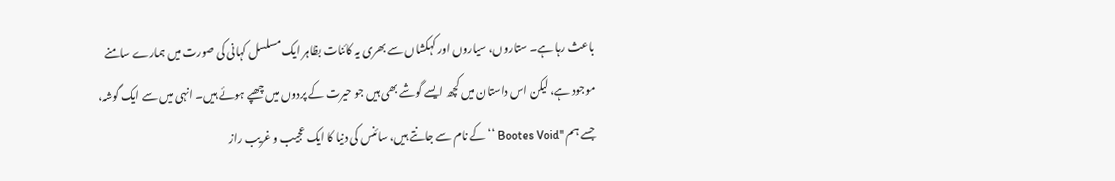باعث رہا ہے۔ ستاروں، سیاروں اور کہکشاں سے بھری یہ کائنات بظاہر ایک مسلسل کہانی کی صورت میں ہمارے سامنے موجود ہے، لیکن اس داستان میں کچھ ایسے گوشے بھی ہیں جو حیرت کے پردوں میں چھپے ہوئے ہیں۔ انہی میں سے ایک گوشہ، جسے ہم ''Bootes Void ‘‘کے نام سے جانتے ہیں، سائنس کی دنیا کا ایک عجیب و غریب راز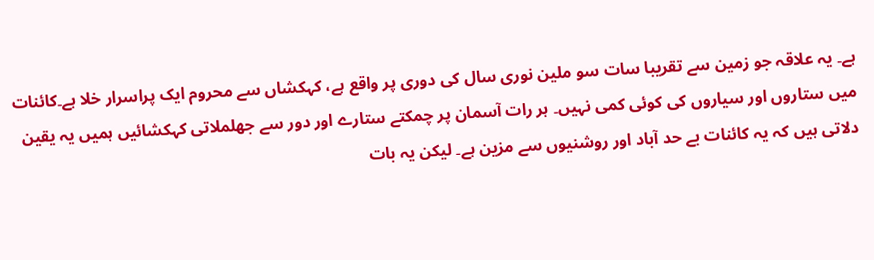ہے۔ یہ علاقہ جو زمین سے تقریبا سات سو ملین نوری سال کی دوری پر واقع ہے، کہکشاں سے محروم ایک پراسرار خلا ہے۔کائنات میں ستاروں اور سیاروں کی کوئی کمی نہیں۔ ہر رات آسمان پر چمکتے ستارے اور دور سے جھلملاتی کہکشائیں ہمیں یہ یقین دلاتی ہیں کہ یہ کائنات بے حد آباد اور روشنیوں سے مزین ہے۔ لیکن یہ بات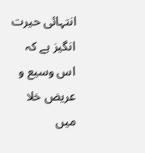انتہائی حیرت انگیز ہے کہ اس وسیع و عریض خلا میں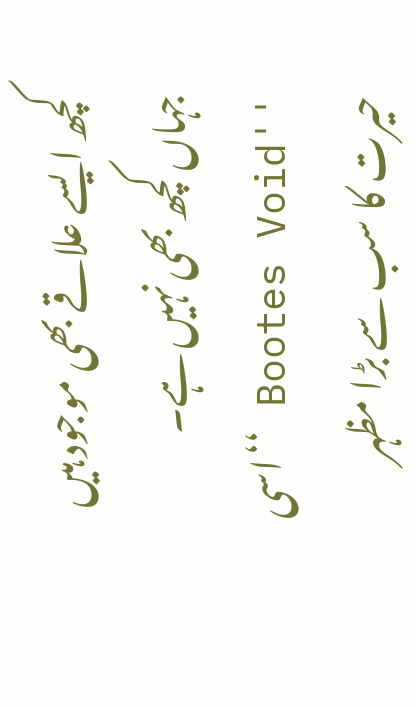کچھ ایسے علاقے بھی موجود ہیں جہاں کچھ بھی نہیں ہے۔ ''Bootes Void ‘‘اسی حیرت کا سب سے بڑا مظہر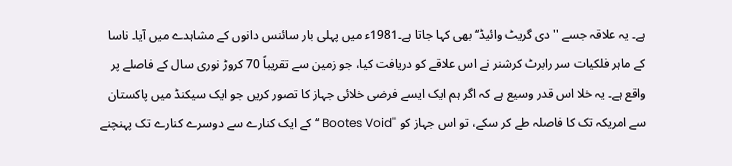ہے۔ یہ علاقہ جسے ''دی گریٹ وائیڈ‘‘بھی کہا جاتا ہے۔1981ء میں پہلی بار سائنس دانوں کے مشاہدے میں آیا۔ ناسا کے ماہر فلکیات سر رابرٹ کرشنر نے اس علاقے کو دریافت کیا، جو زمین سے تقریباً 70 کروڑ نوری سال کے فاصلے پر واقع ہے۔ یہ خلا اس قدر وسیع ہے کہ اگر ہم ایک ایسے فرضی خلائی جہاز کا تصور کریں جو ایک سیکنڈ میں پاکستان سے امریکہ تک کا فاصلہ طے کر سکے، تو اس جہاز کو ''Bootes Void ‘‘کے ایک کنارے سے دوسرے کنارے تک پہنچنے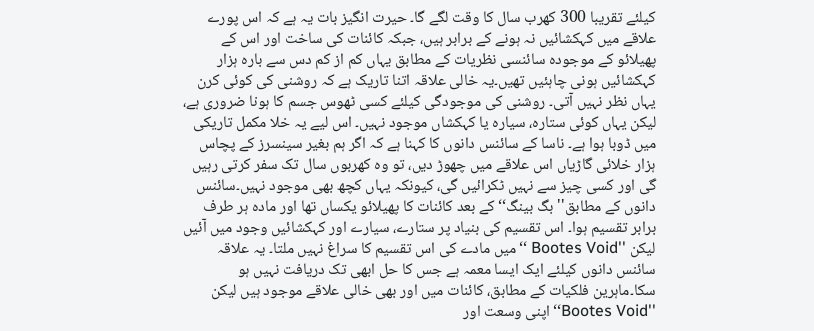کیلئے تقریبا 300 کھرب سال کا وقت لگے گا۔ حیرت انگیز بات یہ ہے کہ اس پورے علاقے میں کہکشائیں نہ ہونے کے برابر ہیں، جبکہ کائنات کی ساخت اور اس کے پھیلائو کے موجودہ سائنسی نظریات کے مطابق یہاں کم از کم دس سے بارہ ہزار کہکشائیں ہونی چاہئیں تھیں۔یہ خالی علاقہ اتنا تاریک ہے کہ روشنی کی کوئی کرن یہاں نظر نہیں آتی۔ روشنی کی موجودگی کیلئے کسی ٹھوس جسم کا ہونا ضروری ہے، لیکن یہاں کوئی ستارہ، سیارہ یا کہکشاں موجود نہیں۔ اس لیے یہ خلا مکمل تاریکی میں ڈوبا ہوا ہے۔ ناسا کے سائنس دانوں کا کہنا ہے کہ اگر ہم بغیر سینسرز کے پچاس ہزار خلائی گاڑیاں اس علاقے میں چھوڑ دیں، تو وہ کھربوں سال تک سفر کرتی رہیں گی اور کسی چیز سے نہیں ٹکرائیں گی، کیونکہ یہاں کچھ بھی موجود نہیں۔سائنس دانوں کے مطابق'' بگ بینگ‘‘ کے بعد کائنات کا پھیلائو یکساں تھا اور مادہ ہر طرف برابر تقسیم ہوا۔ اس تقسیم کی بنیاد پر ستارے، سیارے اور کہکشائیں وجود میں آئیں لیکن ''Bootes Void ‘‘میں مادے کی اس تقسیم کا سراغ نہیں ملتا۔ یہ علاقہ سائنس دانوں کیلئے ایک ایسا معمہ ہے جس کا حل ابھی تک دریافت نہیں ہو سکا۔ماہرین فلکیات کے مطابق، کائنات میں اور بھی خالی علاقے موجود ہیں لیکن ''Bootes Void‘‘اپنی وسعت اور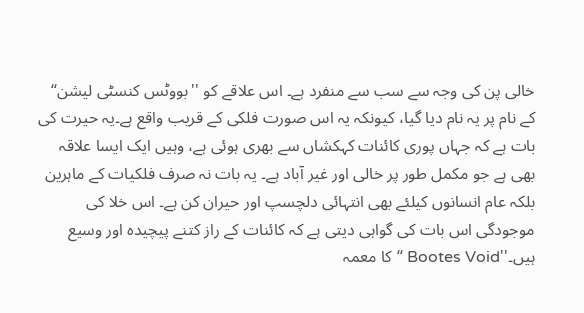خالی پن کی وجہ سے سب سے منفرد ہے۔ اس علاقے کو ''بووٹس کنسٹی لیشن‘‘ کے نام پر یہ نام دیا گیا، کیونکہ یہ اس صورت فلکی کے قریب واقع ہے۔یہ حیرت کی بات ہے کہ جہاں پوری کائنات کہکشاں سے بھری ہوئی ہے، وہیں ایک ایسا علاقہ بھی ہے جو مکمل طور پر خالی اور غیر آباد ہے۔ یہ بات نہ صرف فلکیات کے ماہرین بلکہ عام انسانوں کیلئے بھی انتہائی دلچسپ اور حیران کن ہے۔ اس خلا کی موجودگی اس بات کی گواہی دیتی ہے کہ کائنات کے راز کتنے پیچیدہ اور وسیع ہیں۔''Bootes Void ‘‘کا معمہ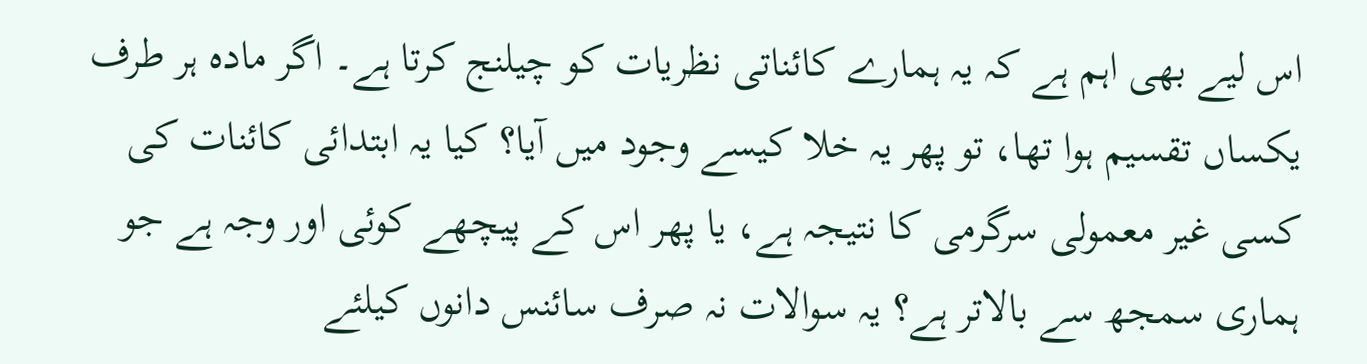اس لیے بھی اہم ہے کہ یہ ہمارے کائناتی نظریات کو چیلنج کرتا ہے۔ اگر مادہ ہر طرف یکساں تقسیم ہوا تھا، تو پھر یہ خلا کیسے وجود میں آیا؟ کیا یہ ابتدائی کائنات کی کسی غیر معمولی سرگرمی کا نتیجہ ہے، یا پھر اس کے پیچھے کوئی اور وجہ ہے جو ہماری سمجھ سے بالاتر ہے؟ یہ سوالات نہ صرف سائنس دانوں کیلئے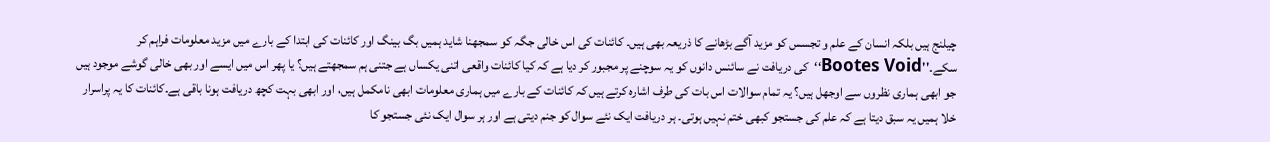چیلنج ہیں بلکہ انسان کے علم و تجسس کو مزید آگے بڑھانے کا ذریعہ بھی ہیں۔ کائنات کی اس خالی جگہ کو سمجھنا شاید ہمیں بگ بینگ اور کائنات کی ابتدا کے بارے میں مزید معلومات فراہم کر سکے۔''Bootes Void‘‘کی دریافت نے سائنس دانوں کو یہ سوچنے پر مجبور کر دیا ہے کہ کیا کائنات واقعی اتنی یکساں ہے جتنی ہم سمجھتے ہیں؟ یا پھر اس میں ایسے اور بھی خالی گوشے موجود ہیں جو ابھی ہماری نظروں سے اوجھل ہیں؟ یہ تمام سوالات اس بات کی طرف اشارہ کرتے ہیں کہ کائنات کے بارے میں ہماری معلومات ابھی نامکمل ہیں، اور ابھی بہت کچھ دریافت ہونا باقی ہے۔کائنات کا یہ پراسرار خلا ہمیں یہ سبق دیتا ہے کہ علم کی جستجو کبھی ختم نہیں ہوتی۔ ہر دریافت ایک نئے سوال کو جنم دیتی ہے اور ہر سوال ایک نئی جستجو کا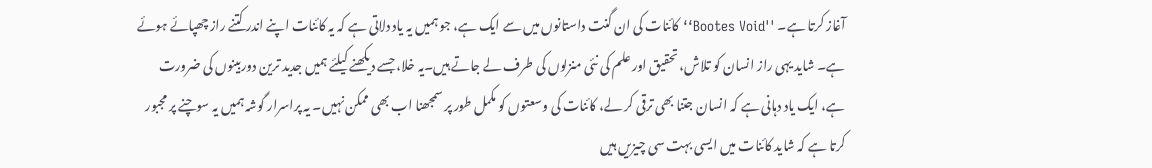آغاز کرتا ہے۔ ''Bootes Void‘‘ کائنات کی ان گنت داستانوں میں سے ایک ہے، جو ہمیں یہ یاد دلاتی ہے کہ یہ کائنات اپنے اندر کتنے راز چھپائے ہوئے ہے۔ شاید یہی راز انسان کو تلاش، تحقیق اور علم کی نئی منزلوں کی طرف لے جاتے ہیں۔یہ خلا، جسے دیکھنے کیلئے ہمیں جدید ترین دوربینوں کی ضرورت ہے، ایک یاد دہانی ہے کہ انسان جتنا بھی ترقی کر لے، کائنات کی وسعتوں کو مکمل طور پر سمجھنا اب بھی ممکن نہیں۔ یہ پراسرار گوشہ ہمیں یہ سوچنے پر مجبور کرتا ہے کہ شاید کائنات میں ایسی بہت سی چیزیں ہیں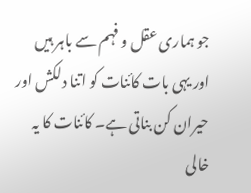جو ہماری عقل و فہم سے باہر ہیں اور یہی بات کائنات کو اتنا دلکش اور حیران کن بناتی ہے۔ کائنات کا یہ خالی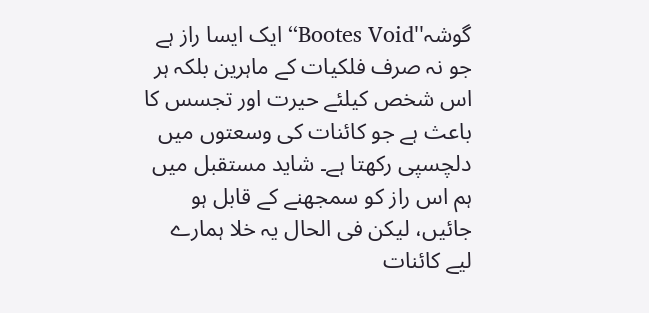گوشہ''Bootes Void‘‘ ایک ایسا راز ہے جو نہ صرف فلکیات کے ماہرین بلکہ ہر اس شخص کیلئے حیرت اور تجسس کا باعث ہے جو کائنات کی وسعتوں میں دلچسپی رکھتا ہے۔ شاید مستقبل میں ہم اس راز کو سمجھنے کے قابل ہو جائیں، لیکن فی الحال یہ خلا ہمارے لیے کائنات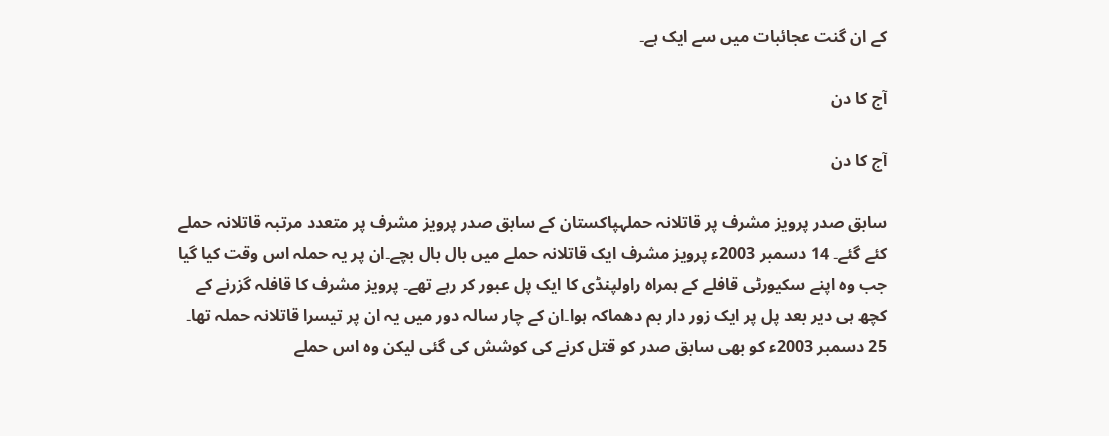کے ان گنت عجائبات میں سے ایک ہے۔

آج کا دن

آج کا دن

سابق صدر پرویز مشرف پر قاتلانہ حملہپاکستان کے سابق صدر پرویز مشرف پر متعدد مرتبہ قاتلانہ حملے کئے گئے۔ 14 دسمبر 2003ء پرویز مشرف ایک قاتلانہ حملے میں بال بال بچے۔ان پر یہ حملہ اس وقت کیا گیا جب وہ اپنے سکیورٹی قافلے کے ہمراہ راولپنڈی کا ایک پل عبور کر رہے تھے۔ پرویز مشرف کا قافلہ گزرنے کے کچھ ہی دیر بعد پل پر ایک زور دار بم دھماکہ ہوا۔ان کے چار سالہ دور میں یہ ان پر تیسرا قاتلانہ حملہ تھا۔ 25 دسمبر 2003ء کو بھی سابق صدر کو قتل کرنے کی کوشش کی گئی لیکن وہ اس حملے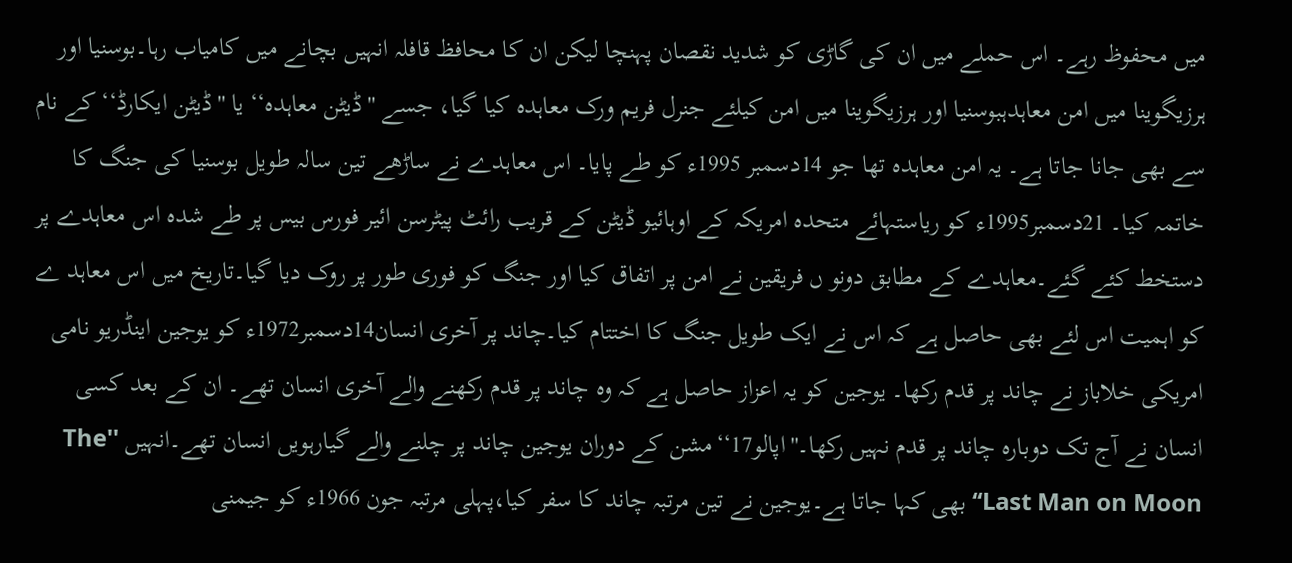میں محفوظ رہے۔ اس حملے میں ان کی گاڑی کو شدید نقصان پہنچا لیکن ان کا محافظ قافلہ انہیں بچانے میں کامیاب رہا۔بوسنیا اور ہرزیگوینا میں امن معاہدہبوسنیا اور ہرزیگوینا میں امن کیلئے جنرل فریم ورک معاہدہ کیا گیا، جسے ''ڈیٹن معاہدہ‘‘ یا ''ڈیٹن ایکارڈ‘‘ کے نام سے بھی جانا جاتا ہے۔ یہ امن معاہدہ تھا جو 14دسمبر 1995ء کو طے پایا۔ اس معاہدے نے ساڑھے تین سالہ طویل بوسنیا کی جنگ کا خاتمہ کیا۔ 21دسمبر1995ء کو ریاستہائے متحدہ امریکہ کے اوہائیو ڈیٹن کے قریب رائٹ پیٹرسن ائیر فورس بیس پر طے شدہ اس معاہدے پر دستخط کئے گئے۔معاہدے کے مطابق دونو ں فریقین نے امن پر اتفاق کیا اور جنگ کو فوری طور پر روک دیا گیا۔تاریخ میں اس معاہد ے کو اہمیت اس لئے بھی حاصل ہے کہ اس نے ایک طویل جنگ کا اختتام کیا۔چاند پر آخری انسان14دسمبر1972ء کو یوجین اینڈریو نامی امریکی خلاباز نے چاند پر قدم رکھا۔ یوجین کو یہ اعزاز حاصل ہے کہ وہ چاند پر قدم رکھنے والے آخری انسان تھے۔ ان کے بعد کسی انسان نے آج تک دوبارہ چاند پر قدم نہیں رکھا۔''اپالو17‘‘مشن کے دوران یوجین چاند پر چلنے والے گیارہویں انسان تھے۔انہیں ''The Last Man on Moon‘‘ بھی کہا جاتا ہے۔یوجین نے تین مرتبہ چاند کا سفر کیا،پہلی مرتبہ جون 1966ء کو جیمنی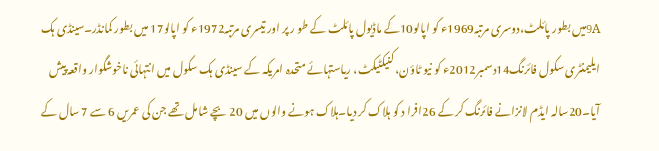9Aمیں بطور پائلٹ،دوسری مرتبہ1969ء کو اپالو10کے ماڈیول پائلٹ کے طو ر پر اور تیسری مرتبہ1972ء کو اپالو17 میں بطور کمانڈر۔سینڈی ہک ایلیمنٹری سکول فائرنگ14دسمبر2012ء کو نیو ٹاؤن، کنیکٹیکٹ، ریاستہائے متحدہ امریکہ کے سینڈی ہک سکول میں انتہائی ناخوشگوار واقعہ پیش آیا۔20سالہ ایڈم لانزانے فائرنگ کر کے 26افرا د کو ہلاک کر دیا۔ہلاک ہونے والوں میں 20 بچے شامل تھے جن کی عمریں 6 سے 7 سال کے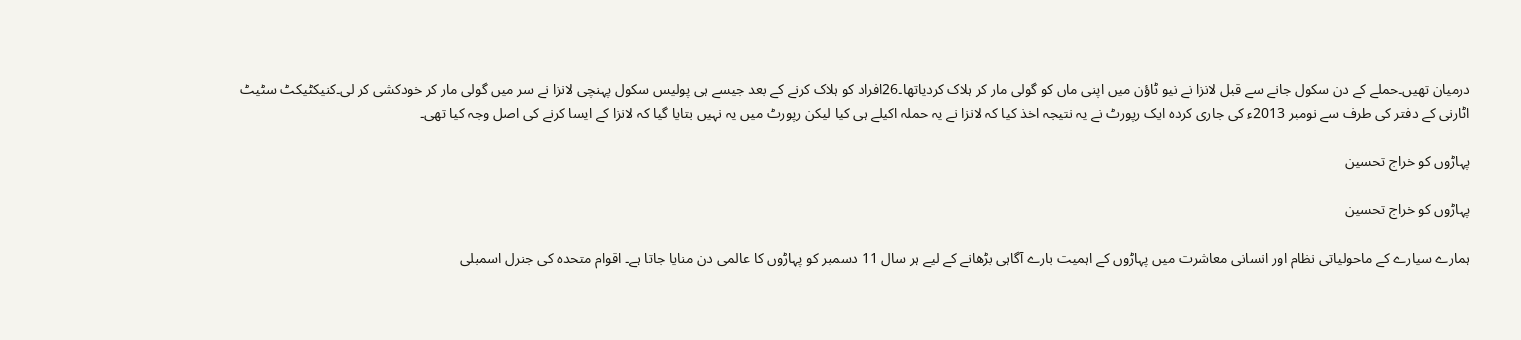درمیان تھیں۔حملے کے دن سکول جانے سے قبل لانزا نے نیو ٹاؤن میں اپنی ماں کو گولی مار کر ہلاک کردیاتھا۔26افراد کو ہلاک کرنے کے بعد جیسے ہی پولیس سکول پہنچی لانزا نے سر میں گولی مار کر خودکشی کر لی۔کنیکٹیکٹ سٹیٹ اٹارنی کے دفتر کی طرف سے نومبر 2013ء کی جاری کردہ ایک رپورٹ نے یہ نتیجہ اخذ کیا کہ لانزا نے یہ حملہ اکیلے ہی کیا لیکن رپورٹ میں یہ نہیں بتایا گیا کہ لانزا کے ایسا کرنے کی اصل وجہ کیا تھی۔

پہاڑوں کو خراج تحسین

پہاڑوں کو خراج تحسین

ہمارے سیارے کے ماحولیاتی نظام اور انسانی معاشرت میں پہاڑوں کے اہمیت بارے آگاہی بڑھانے کے لیے ہر سال 11 دسمبر کو پہاڑوں کا عالمی دن منایا جاتا ہے۔ اقوام متحدہ کی جنرل اسمبلی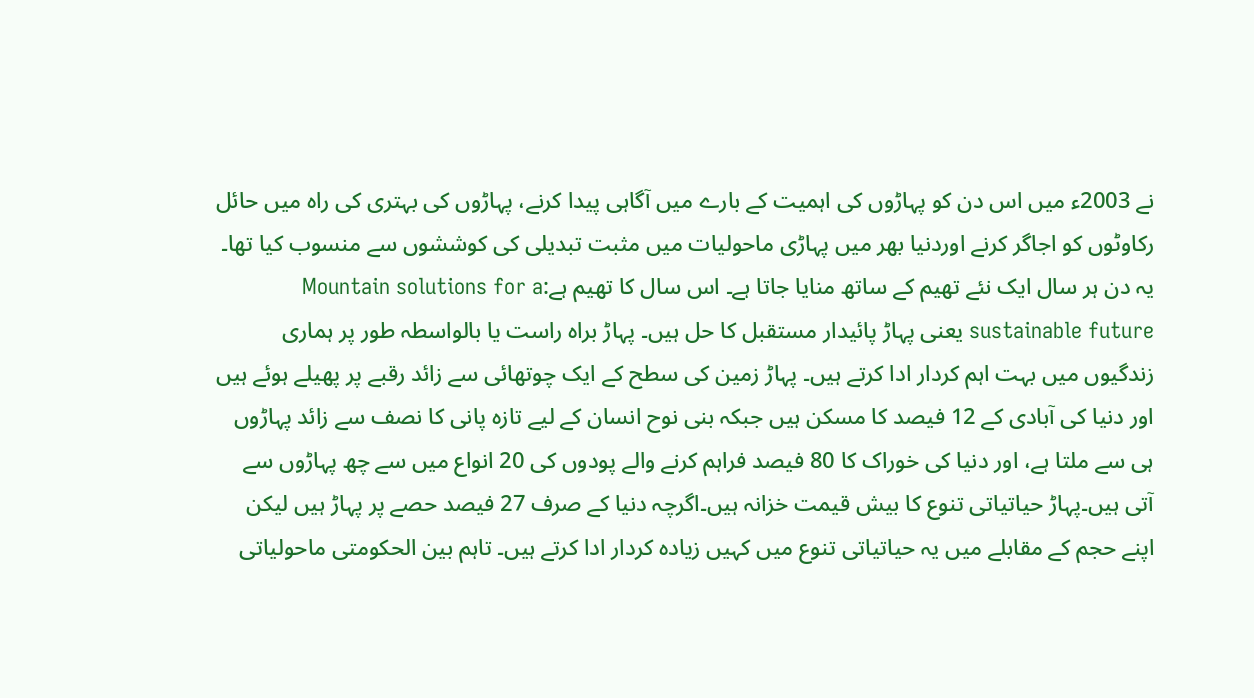نے 2003ء میں اس دن کو پہاڑوں کی اہمیت کے بارے میں آگاہی پیدا کرنے، پہاڑوں کی بہتری کی راہ میں حائل رکاوٹوں کو اجاگر کرنے اوردنیا بھر میں پہاڑی ماحولیات میں مثبت تبدیلی کی کوششوں سے منسوب کیا تھا۔ یہ دن ہر سال ایک نئے تھیم کے ساتھ منایا جاتا ہے۔ اس سال کا تھیم ہے:Mountain solutions for a sustainable future یعنی پہاڑ پائیدار مستقبل کا حل ہیں۔ پہاڑ براہ راست یا بالواسطہ طور پر ہماری زندگیوں میں بہت اہم کردار ادا کرتے ہیں۔ پہاڑ زمین کی سطح کے ایک چوتھائی سے زائد رقبے پر پھیلے ہوئے ہیں اور دنیا کی آبادی کے 12 فیصد کا مسکن ہیں جبکہ بنی نوح انسان کے لیے تازہ پانی کا نصف سے زائد پہاڑوں ہی سے ملتا ہے، اور دنیا کی خوراک کا 80 فیصد فراہم کرنے والے پودوں کی 20 انواع میں سے چھ پہاڑوں سے آتی ہیں۔پہاڑ حیاتیاتی تنوع کا بیش قیمت خزانہ ہیں۔اگرچہ دنیا کے صرف 27 فیصد حصے پر پہاڑ ہیں لیکن اپنے حجم کے مقابلے میں یہ حیاتیاتی تنوع میں کہیں زیادہ کردار ادا کرتے ہیں۔ تاہم بین الحکومتی ماحولیاتی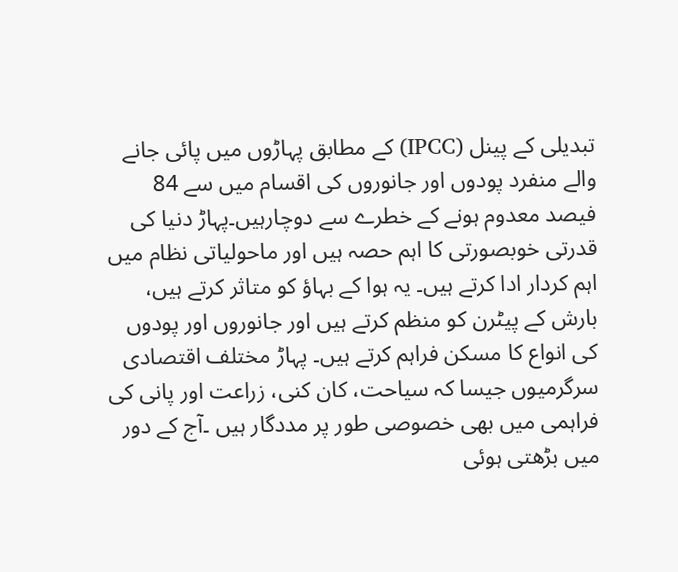تبدیلی کے پینل (IPCC) کے مطابق پہاڑوں میں پائی جانے والے منفرد پودوں اور جانوروں کی اقسام میں سے 84 فیصد معدوم ہونے کے خطرے سے دوچارہیں۔پہاڑ دنیا کی قدرتی خوبصورتی کا اہم حصہ ہیں اور ماحولیاتی نظام میں اہم کردار ادا کرتے ہیں۔ یہ ہوا کے بہاؤ کو متاثر کرتے ہیں، بارش کے پیٹرن کو منظم کرتے ہیں اور جانوروں اور پودوں کی انواع کا مسکن فراہم کرتے ہیں۔ پہاڑ مختلف اقتصادی سرگرمیوں جیسا کہ سیاحت، کان کنی، زراعت اور پانی کی فراہمی میں بھی خصوصی طور پر مددگار ہیں ۔آج کے دور میں بڑھتی ہوئی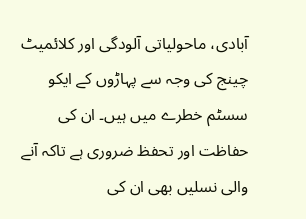آبادی، ماحولیاتی آلودگی اور کلائمیٹ چینج کی وجہ سے پہاڑوں کے ایکو سسٹم خطرے میں ہیں۔ ان کی حفاظت اور تحفظ ضروری ہے تاکہ آنے والی نسلیں بھی ان کی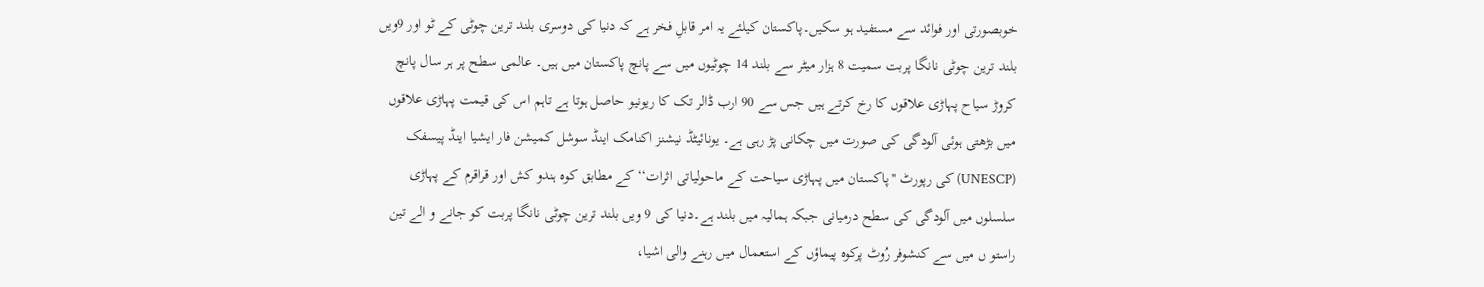خوبصورتی اور فوائد سے مستفید ہو سکیں۔پاکستان کیلئے یہ امر قابلِ فخر ہے کہ دنیا کی دوسری بلند ترین چوٹی کے ٹو اور 9ویں بلند ترین چوٹی نانگا پربت سمیت 8 ہزار میٹر سے بلند 14 چوٹیوں میں سے پانچ پاکستان میں ہیں۔ عالمی سطح پر ہر سال پانچ کروڑ سیاح پہاڑی علاقوں کا رخ کرتے ہیں جس سے 90 ارب ڈالر تک کا ریونیو حاصل ہوتا ہے تاہم اس کی قیمت پہاڑی علاقوں میں بڑھتی ہوئی آلودگی کی صورت میں چکانی پڑ رہی ہے۔ یونائیٹڈ نیشنز اکنامک اینڈ سوشل کمیشن فار ایشیا اینڈ پیسفک (UNESCP) کی رپورٹ ''پاکستان میں پہاڑی سیاحت کے ماحولیاتی اثرات‘‘ کے مطابق کوہ ہندو کش اور قراقرم کے پہاڑی سلسلوں میں آلودگی کی سطح درمیانی جبکہ ہمالیہ میں بلند ہے۔دنیا کی 9 ویں بلند ترین چوٹی نانگا پربت کو جانے و الے تین راستو ں میں سے کنشوفر رُوٹ پرکوہ پیماؤں کے استعمال میں رہنے والی اشیا،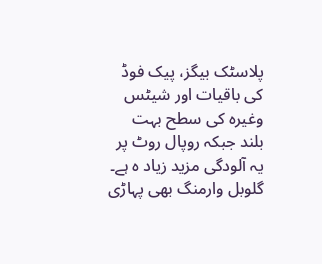پلاسٹک بیگز، پیک فوڈ کی باقیات اور شیٹس وغیرہ کی سطح بہت بلند جبکہ روپال روٹ پر یہ آلودگی مزید زیاد ہ ہے۔ گلوبل وارمنگ بھی پہاڑی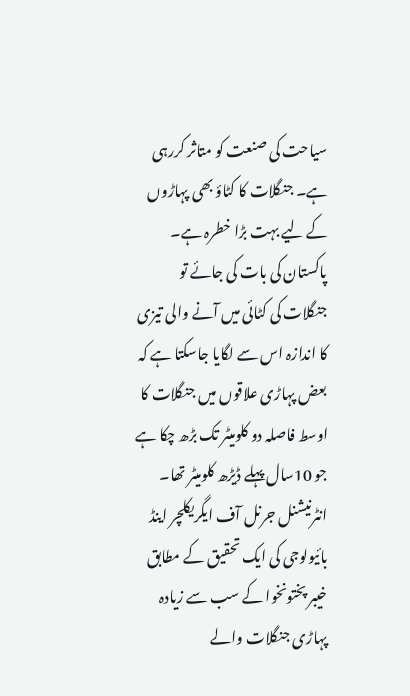سیاحت کی صنعت کو متاثر کررہی ہے۔ جنگلات کا کٹاؤ بھی پہاڑوں کے لیے بہت بڑا خطرہ ہے۔ پاکستان کی بات کی جائے تو جنگلات کی کٹائی میں آنے والی تیزی کا اندازہ اس سے لگایا جاسکتا ہے کہ بعض پہاڑی علاقوں میں جنگلات کا اوسط فاصلہ دو کلومیٹر تک بڑھ چکا ہے جو 10سال پہلے ڈیڑھ کلومیٹر تھا۔ انٹرنیشنل جرنل آف ایگریکلچر اینڈ بائیولوجی کی ایک تحقیق کے مطابق خیبر پختونخوا کے سب سے زیادہ پہاڑی جنگلات والے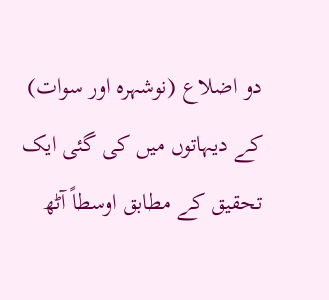دو اضلاع (نوشہرہ اور سوات) کے دیہاتوں میں کی گئی ایک تحقیق کے مطابق اوسطاً آٹھ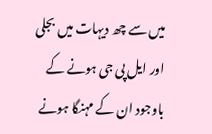میں سے چھ دیہات میں بجلی اور ایل پی جی ہونے کے باوجود ان کے مہنگا ہونے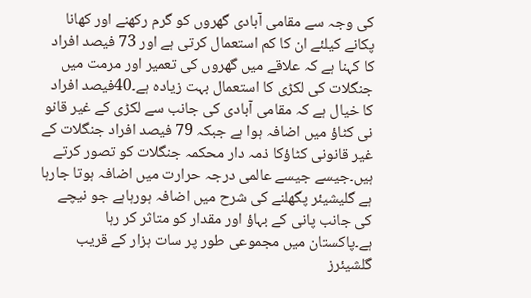کی وجہ سے مقامی آبادی گھروں کو گرم رکھنے اور کھانا پکانے کیلئے ان کا کم استعمال کرتی ہے اور 73 فیصد افراد کا کہنا ہے کہ علاقے میں گھروں کی تعمیر اور مرمت میں جنگلات کی لکڑی کا استعمال بہت زیادہ ہے۔40فیصد افراد کا خیال ہے کہ مقامی آبادی کی جانب سے لکڑی کے غیر قانو نی کٹاؤ میں اضافہ ہوا ہے جبکہ 79 فیصد افراد جنگلات کے غیر قانونی کٹاؤکا ذمہ دار محکمہ جنگلات کو تصور کرتے ہیں۔جیسے جیسے عالمی درجہ حرارت میں اضافہ ہوتا جارہا ہے گلیشیئر پگھلنے کی شرح میں اضافہ ہورہاہے جو نیچے کی جانب پانی کے بہاؤ اور مقدار کو متاثر کر رہا ہے۔پاکستان میں مجموعی طور پر سات ہزار کے قریب گلشیئرز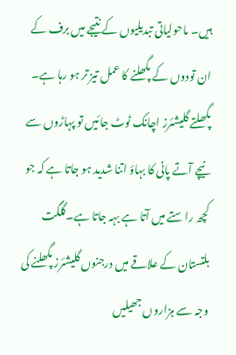ہیں۔ ماحولیاتی تبدیلیوں کے نتیجے میں برف کے ان تودوں کے پگھلنے کا عمل تیز تر ہو رہا ہے۔ پگھلتے گلیشئرز اچانک ٹوٹ جائیں تو پہاڑوں سے نیچے آتے پانی کا بہاؤ اتنا شدید ہو جاتا ہے کہ جو کچھ راستے میں آتا ہے بہہ جاتا ہے۔گلگت بلتستان کے علاقے میں درجنوں گلیشئرز پگھلنے کی وجہ سے ہزاروں جھیلیں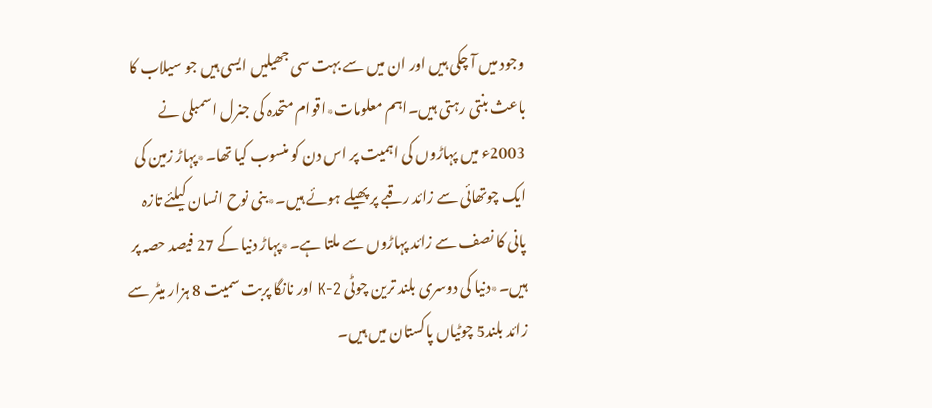وجود میں آ چکی ہیں اور ان میں سے بہت سی جھیلیں ایسی ہیں جو سیلاب کا باعث بنتی رہتی ہیں۔اہم معلومات٭اقوام متحدہ کی جنرل اسمبلی نے 2003ء میں پہاڑوں کی اہمیت پر اس دن کو منسوب کیا تھا۔٭پہاڑ زمین کی ایک چوتھائی سے زائد رقبے پر پھیلے ہوئے ہیں۔٭بنی نوح انسان کیلئے تازہ پانی کا نصف سے زائد پہاڑوں سے ملتا ہے۔٭پہاڑ دنیا کے 27 فیصد حصہ پر ہیں۔٭دنیا کی دوسری بلند ترین چوٹی K-2 اور نانگا پربت سمیت 8 ہزار میٹر سے زائد بلند5 چوٹیاں پاکستان میں ہیں۔